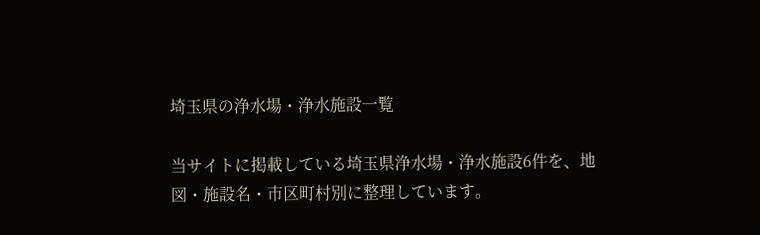埼玉県の浄水場・浄水施設一覧

当サイトに掲載している埼玉県浄水場・浄水施設6件を、地図・施設名・市区町村別に整理しています。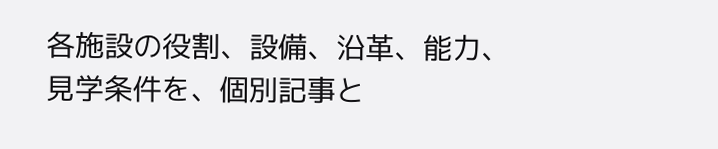各施設の役割、設備、沿革、能力、見学条件を、個別記事と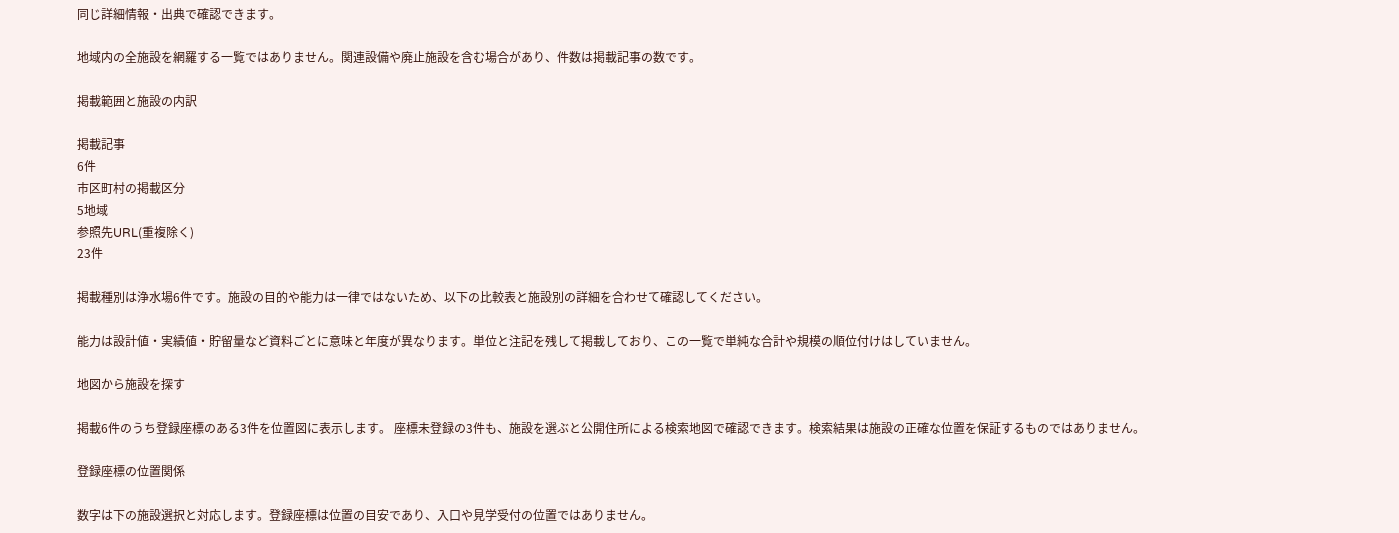同じ詳細情報・出典で確認できます。

地域内の全施設を網羅する一覧ではありません。関連設備や廃止施設を含む場合があり、件数は掲載記事の数です。

掲載範囲と施設の内訳

掲載記事
6件
市区町村の掲載区分
5地域
参照先URL(重複除く)
23件

掲載種別は浄水場6件です。施設の目的や能力は一律ではないため、以下の比較表と施設別の詳細を合わせて確認してください。

能力は設計値・実績値・貯留量など資料ごとに意味と年度が異なります。単位と注記を残して掲載しており、この一覧で単純な合計や規模の順位付けはしていません。

地図から施設を探す

掲載6件のうち登録座標のある3件を位置図に表示します。 座標未登録の3件も、施設を選ぶと公開住所による検索地図で確認できます。検索結果は施設の正確な位置を保証するものではありません。

登録座標の位置関係

数字は下の施設選択と対応します。登録座標は位置の目安であり、入口や見学受付の位置ではありません。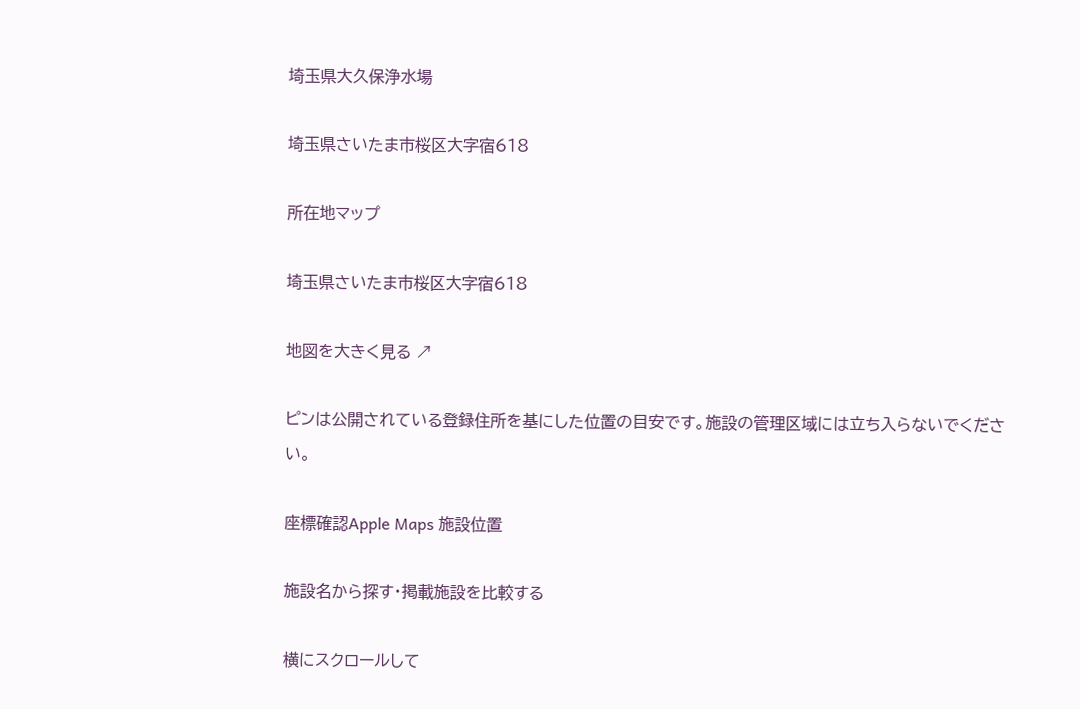埼玉県大久保浄水場

埼玉県さいたま市桜区大字宿618

所在地マップ

埼玉県さいたま市桜区大字宿618

地図を大きく見る ↗

ピンは公開されている登録住所を基にした位置の目安です。施設の管理区域には立ち入らないでください。

座標確認Apple Maps 施設位置

施設名から探す・掲載施設を比較する

横にスクロールして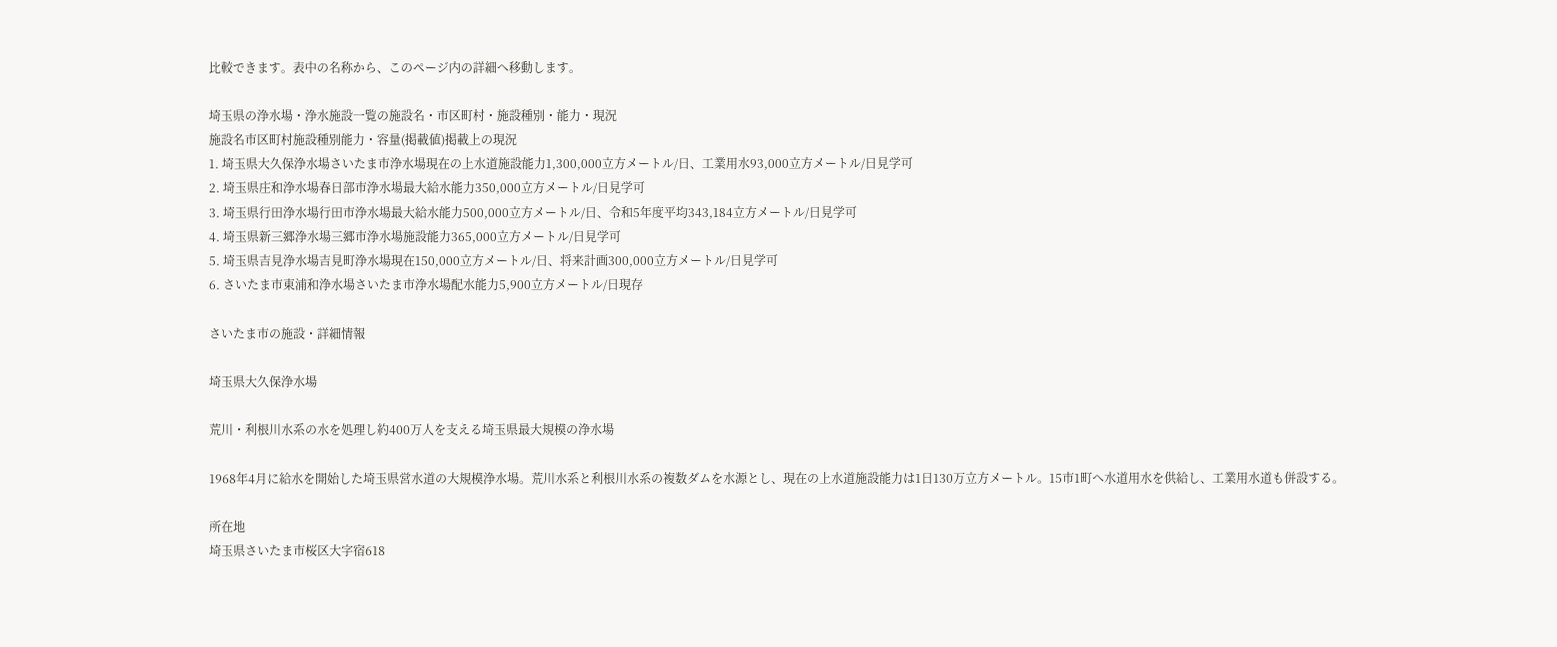比較できます。表中の名称から、このページ内の詳細へ移動します。

埼玉県の浄水場・浄水施設一覧の施設名・市区町村・施設種別・能力・現況
施設名市区町村施設種別能力・容量(掲載値)掲載上の現況
1. 埼玉県大久保浄水場さいたま市浄水場現在の上水道施設能力1,300,000立方メートル/日、工業用水93,000立方メートル/日見学可
2. 埼玉県庄和浄水場春日部市浄水場最大給水能力350,000立方メートル/日見学可
3. 埼玉県行田浄水場行田市浄水場最大給水能力500,000立方メートル/日、令和5年度平均343,184立方メートル/日見学可
4. 埼玉県新三郷浄水場三郷市浄水場施設能力365,000立方メートル/日見学可
5. 埼玉県吉見浄水場吉見町浄水場現在150,000立方メートル/日、将来計画300,000立方メートル/日見学可
6. さいたま市東浦和浄水場さいたま市浄水場配水能力5,900立方メートル/日現存

さいたま市の施設・詳細情報

埼玉県大久保浄水場

荒川・利根川水系の水を処理し約400万人を支える埼玉県最大規模の浄水場

1968年4月に給水を開始した埼玉県営水道の大規模浄水場。荒川水系と利根川水系の複数ダムを水源とし、現在の上水道施設能力は1日130万立方メートル。15市1町へ水道用水を供給し、工業用水道も併設する。

所在地
埼玉県さいたま市桜区大字宿618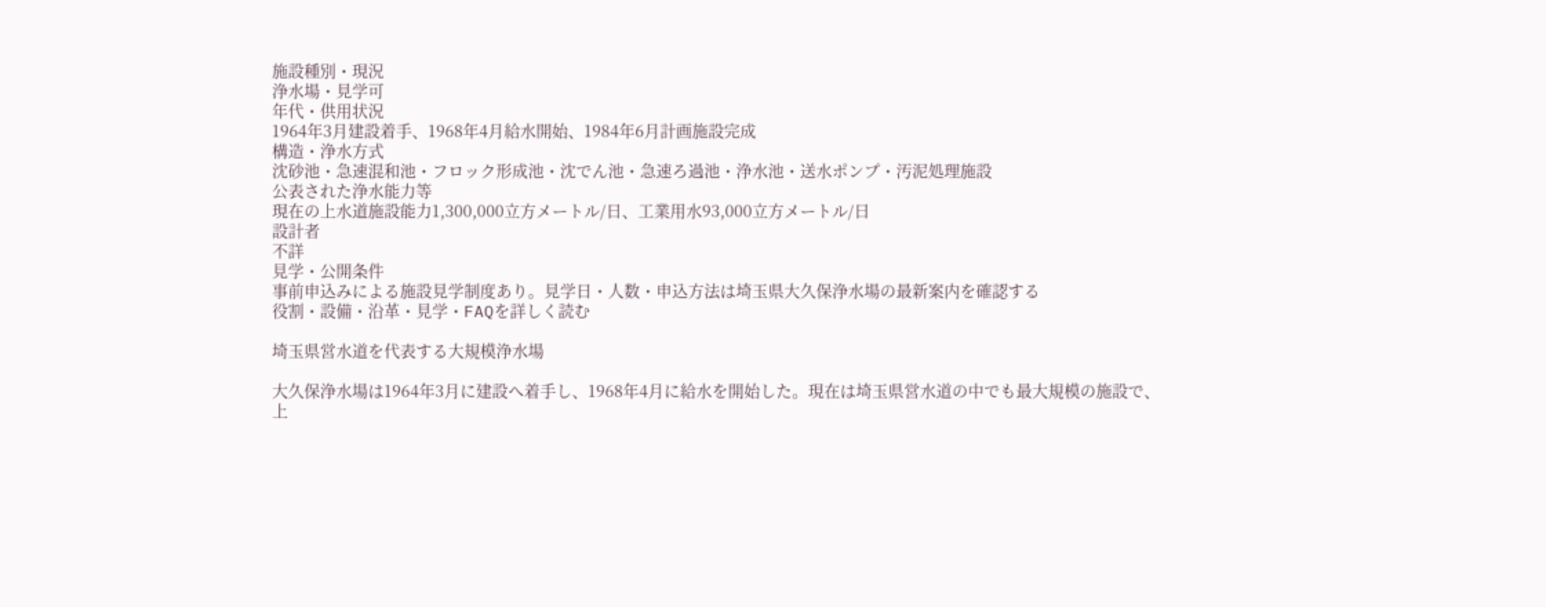施設種別・現況
浄水場・見学可
年代・供用状況
1964年3月建設着手、1968年4月給水開始、1984年6月計画施設完成
構造・浄水方式
沈砂池・急速混和池・フロック形成池・沈でん池・急速ろ過池・浄水池・送水ポンプ・汚泥処理施設
公表された浄水能力等
現在の上水道施設能力1,300,000立方メートル/日、工業用水93,000立方メートル/日
設計者
不詳
見学・公開条件
事前申込みによる施設見学制度あり。見学日・人数・申込方法は埼玉県大久保浄水場の最新案内を確認する
役割・設備・沿革・見学・FAQを詳しく読む

埼玉県営水道を代表する大規模浄水場

大久保浄水場は1964年3月に建設へ着手し、1968年4月に給水を開始した。現在は埼玉県営水道の中でも最大規模の施設で、上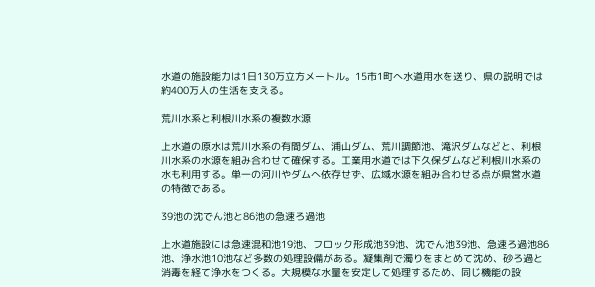水道の施設能力は1日130万立方メートル。15市1町へ水道用水を送り、県の説明では約400万人の生活を支える。

荒川水系と利根川水系の複数水源

上水道の原水は荒川水系の有間ダム、浦山ダム、荒川調節池、滝沢ダムなどと、利根川水系の水源を組み合わせて確保する。工業用水道では下久保ダムなど利根川水系の水も利用する。単一の河川やダムへ依存せず、広域水源を組み合わせる点が県営水道の特徴である。

39池の沈でん池と86池の急速ろ過池

上水道施設には急速混和池19池、フロック形成池39池、沈でん池39池、急速ろ過池86池、浄水池10池など多数の処理設備がある。凝集剤で濁りをまとめて沈め、砂ろ過と消毒を経て浄水をつくる。大規模な水量を安定して処理するため、同じ機能の設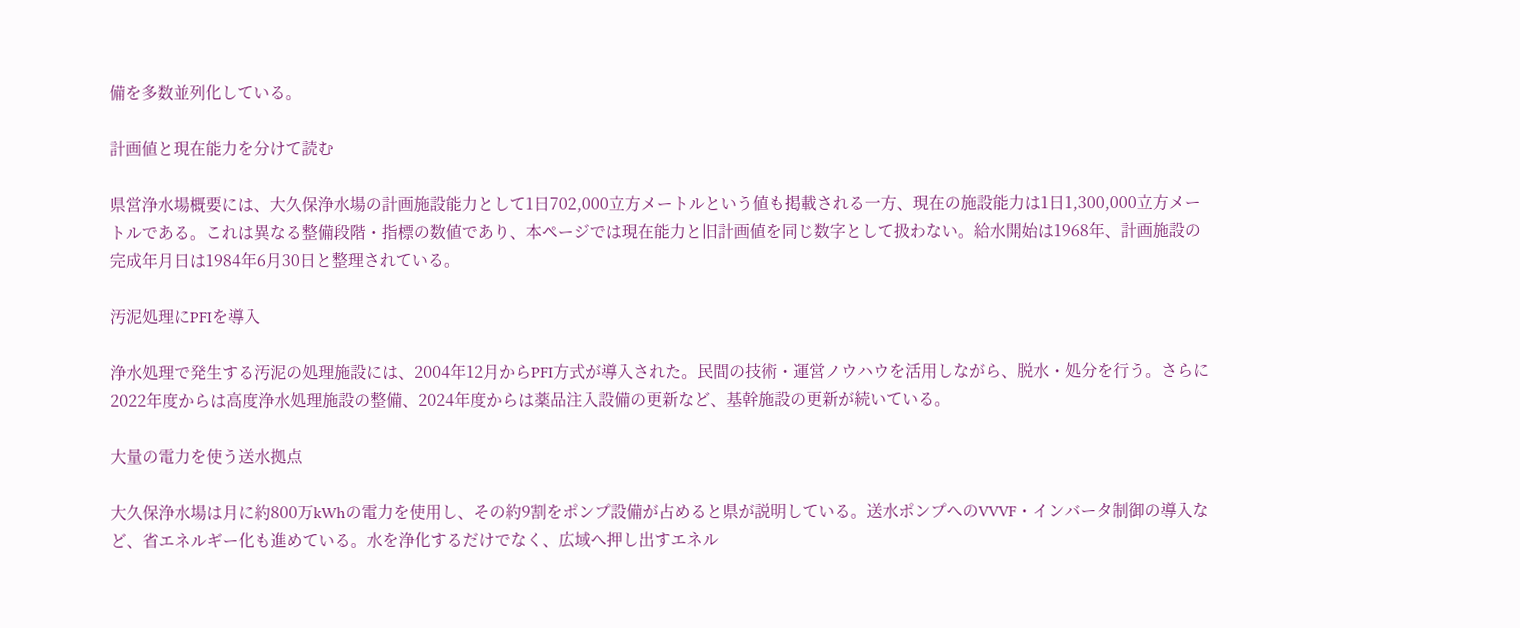備を多数並列化している。

計画値と現在能力を分けて読む

県営浄水場概要には、大久保浄水場の計画施設能力として1日702,000立方メートルという値も掲載される一方、現在の施設能力は1日1,300,000立方メートルである。これは異なる整備段階・指標の数値であり、本ページでは現在能力と旧計画値を同じ数字として扱わない。給水開始は1968年、計画施設の完成年月日は1984年6月30日と整理されている。

汚泥処理にPFIを導入

浄水処理で発生する汚泥の処理施設には、2004年12月からPFI方式が導入された。民間の技術・運営ノウハウを活用しながら、脱水・処分を行う。さらに2022年度からは高度浄水処理施設の整備、2024年度からは薬品注入設備の更新など、基幹施設の更新が続いている。

大量の電力を使う送水拠点

大久保浄水場は月に約800万kWhの電力を使用し、その約9割をポンプ設備が占めると県が説明している。送水ポンプへのVVVF・インバータ制御の導入など、省エネルギー化も進めている。水を浄化するだけでなく、広域へ押し出すエネル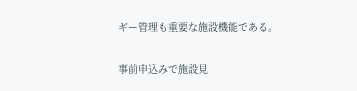ギー管理も重要な施設機能である。

事前申込みで施設見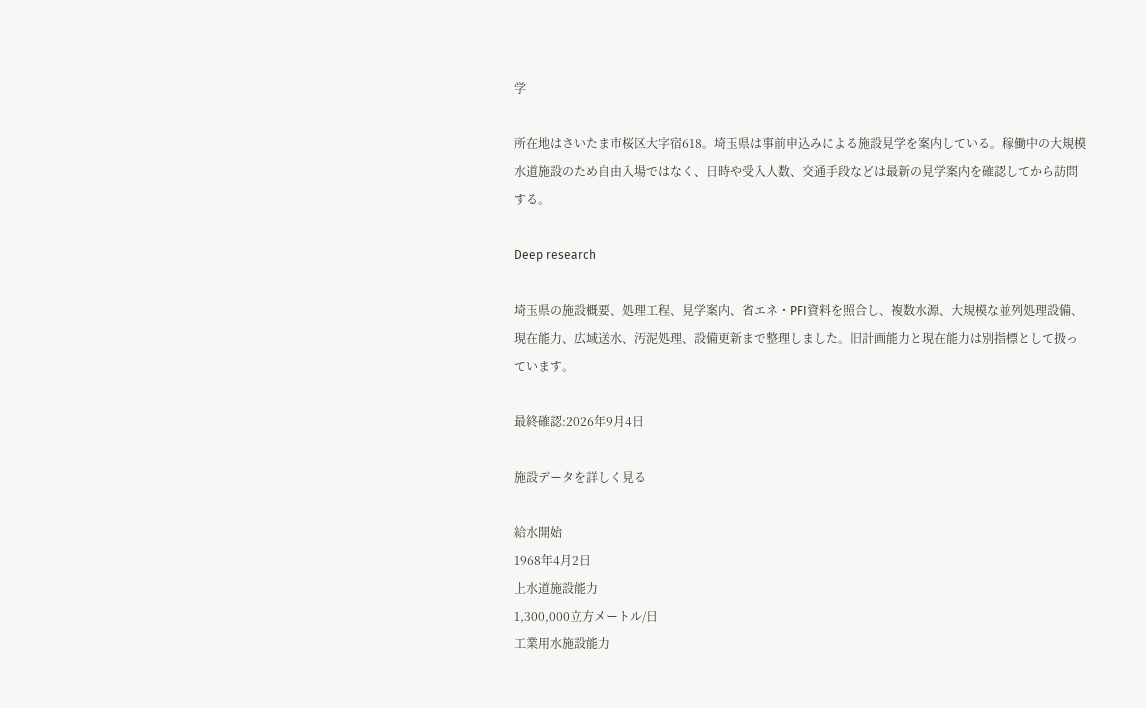学

所在地はさいたま市桜区大字宿618。埼玉県は事前申込みによる施設見学を案内している。稼働中の大規模水道施設のため自由入場ではなく、日時や受入人数、交通手段などは最新の見学案内を確認してから訪問する。

Deep research

埼玉県の施設概要、処理工程、見学案内、省エネ・PFI資料を照合し、複数水源、大規模な並列処理設備、現在能力、広域送水、汚泥処理、設備更新まで整理しました。旧計画能力と現在能力は別指標として扱っています。

最終確認:2026年9月4日

施設データを詳しく見る

給水開始
1968年4月2日
上水道施設能力
1,300,000立方メートル/日
工業用水施設能力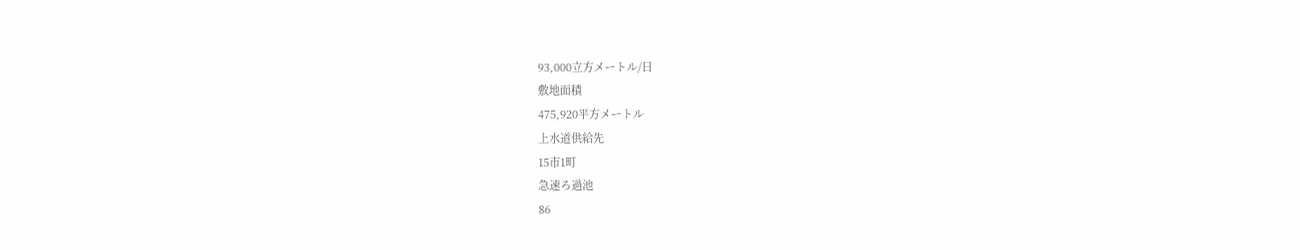93,000立方メートル/日
敷地面積
475,920平方メートル
上水道供給先
15市1町
急速ろ過池
86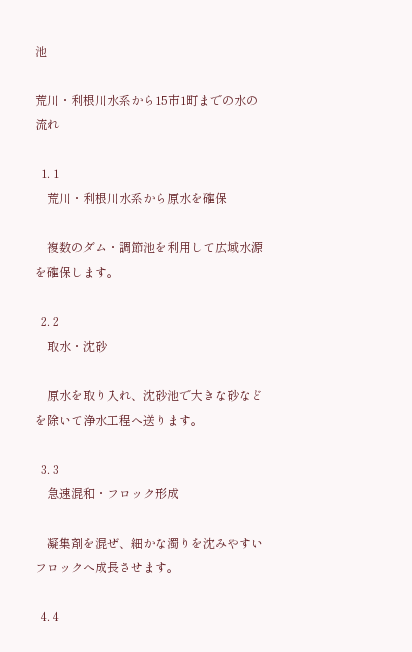池

荒川・利根川水系から15市1町までの水の流れ

  1. 1
    荒川・利根川水系から原水を確保

    複数のダム・調節池を利用して広域水源を確保します。

  2. 2
    取水・沈砂

    原水を取り入れ、沈砂池で大きな砂などを除いて浄水工程へ送ります。

  3. 3
    急速混和・フロック形成

    凝集剤を混ぜ、細かな濁りを沈みやすいフロックへ成長させます。

  4. 4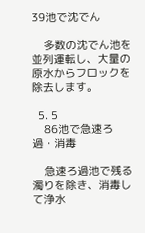39池で沈でん

    多数の沈でん池を並列運転し、大量の原水からフロックを除去します。

  5. 5
    86池で急速ろ過・消毒

    急速ろ過池で残る濁りを除き、消毒して浄水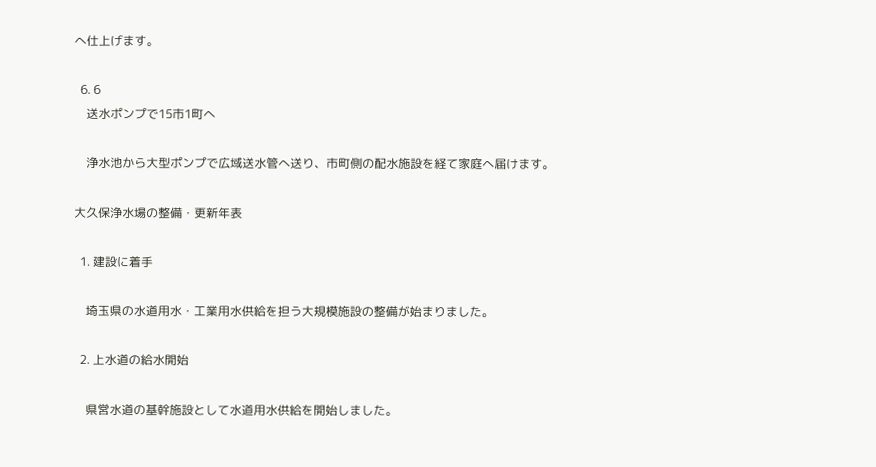へ仕上げます。

  6. 6
    送水ポンプで15市1町へ

    浄水池から大型ポンプで広域送水管へ送り、市町側の配水施設を経て家庭へ届けます。

大久保浄水場の整備・更新年表

  1. 建設に着手

    埼玉県の水道用水・工業用水供給を担う大規模施設の整備が始まりました。

  2. 上水道の給水開始

    県営水道の基幹施設として水道用水供給を開始しました。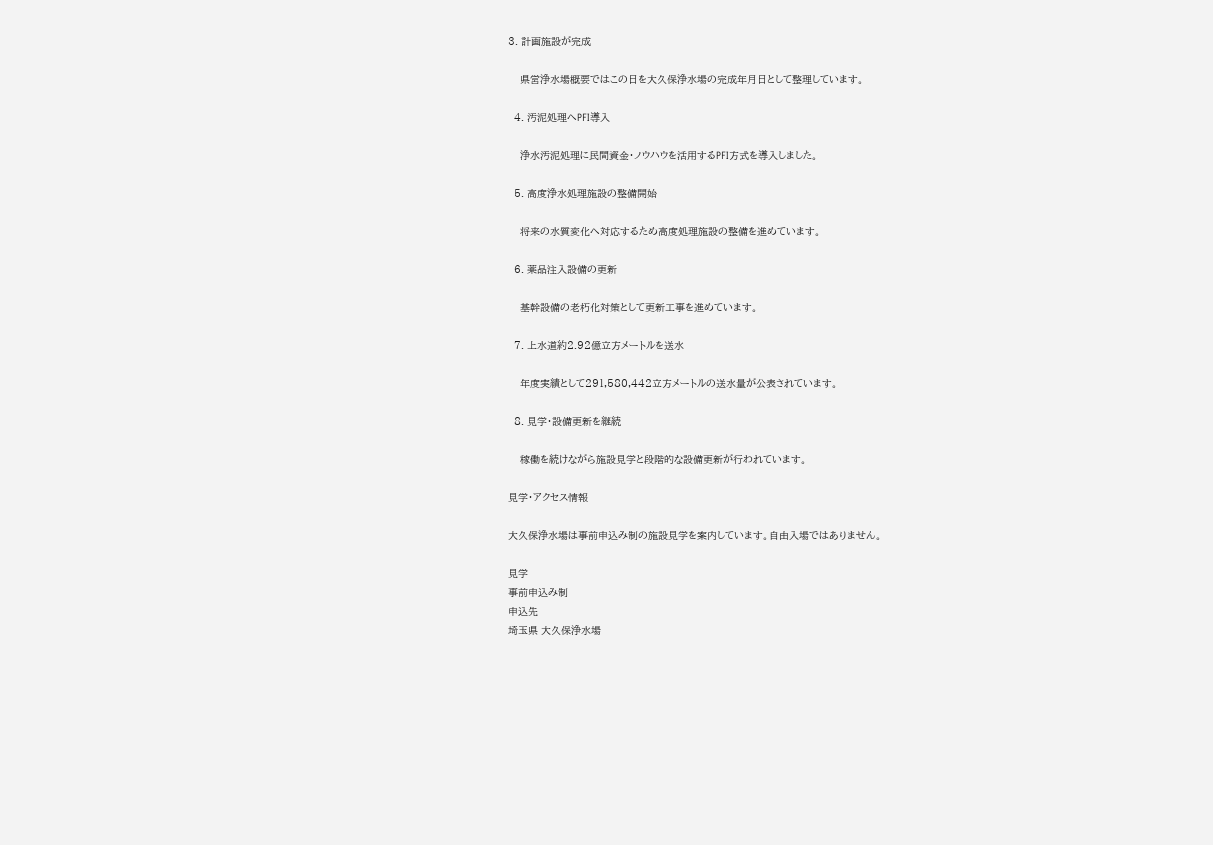3. 計画施設が完成

    県営浄水場概要ではこの日を大久保浄水場の完成年月日として整理しています。

  4. 汚泥処理へPFI導入

    浄水汚泥処理に民間資金・ノウハウを活用するPFI方式を導入しました。

  5. 高度浄水処理施設の整備開始

    将来の水質変化へ対応するため高度処理施設の整備を進めています。

  6. 薬品注入設備の更新

    基幹設備の老朽化対策として更新工事を進めています。

  7. 上水道約2.92億立方メートルを送水

    年度実績として291,580,442立方メートルの送水量が公表されています。

  8. 見学・設備更新を継続

    稼働を続けながら施設見学と段階的な設備更新が行われています。

見学・アクセス情報

大久保浄水場は事前申込み制の施設見学を案内しています。自由入場ではありません。

見学
事前申込み制
申込先
埼玉県 大久保浄水場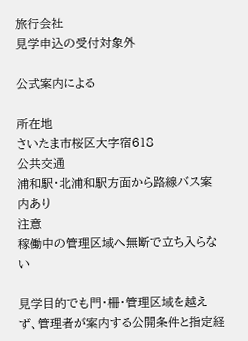旅行会社
見学申込の受付対象外

公式案内による

所在地
さいたま市桜区大字宿618
公共交通
浦和駅・北浦和駅方面から路線バス案内あり
注意
稼働中の管理区域へ無断で立ち入らない

見学目的でも門・柵・管理区域を越えず、管理者が案内する公開条件と指定経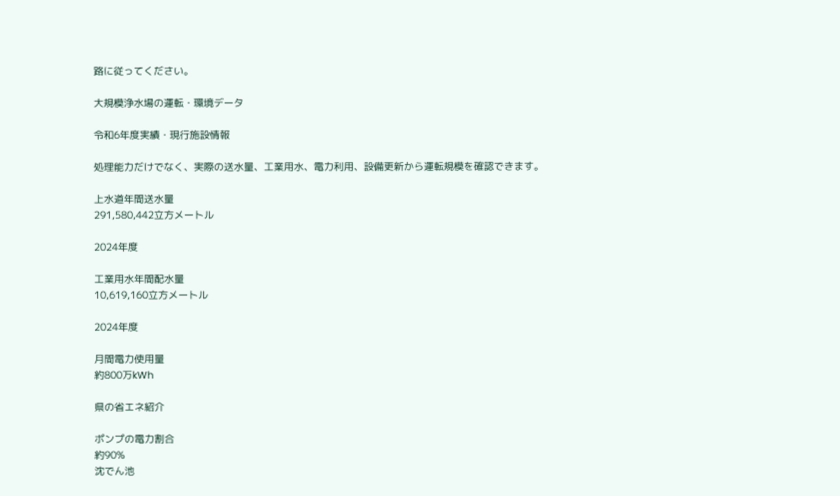路に従ってください。

大規模浄水場の運転・環境データ

令和6年度実績・現行施設情報

処理能力だけでなく、実際の送水量、工業用水、電力利用、設備更新から運転規模を確認できます。

上水道年間送水量
291,580,442立方メートル

2024年度

工業用水年間配水量
10,619,160立方メートル

2024年度

月間電力使用量
約800万kWh

県の省エネ紹介

ポンプの電力割合
約90%
沈でん池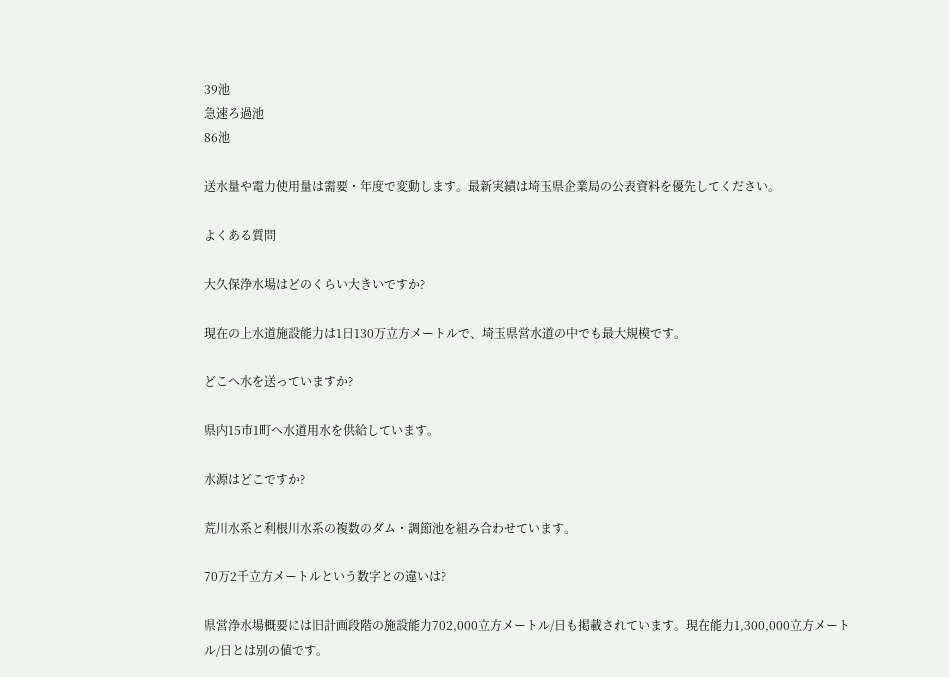39池
急速ろ過池
86池

送水量や電力使用量は需要・年度で変動します。最新実績は埼玉県企業局の公表資料を優先してください。

よくある質問

大久保浄水場はどのくらい大きいですか?

現在の上水道施設能力は1日130万立方メートルで、埼玉県営水道の中でも最大規模です。

どこへ水を送っていますか?

県内15市1町へ水道用水を供給しています。

水源はどこですか?

荒川水系と利根川水系の複数のダム・調節池を組み合わせています。

70万2千立方メートルという数字との違いは?

県営浄水場概要には旧計画段階の施設能力702,000立方メートル/日も掲載されています。現在能力1,300,000立方メートル/日とは別の値です。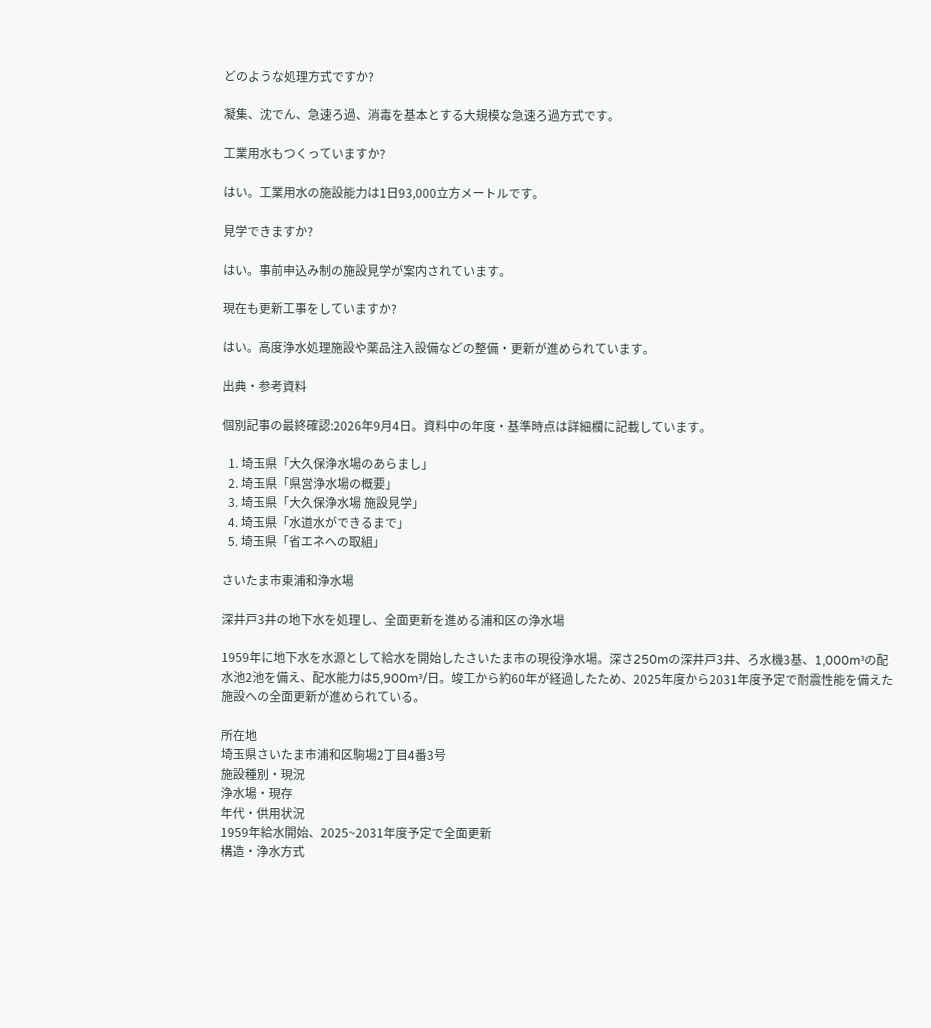どのような処理方式ですか?

凝集、沈でん、急速ろ過、消毒を基本とする大規模な急速ろ過方式です。

工業用水もつくっていますか?

はい。工業用水の施設能力は1日93,000立方メートルです。

見学できますか?

はい。事前申込み制の施設見学が案内されています。

現在も更新工事をしていますか?

はい。高度浄水処理施設や薬品注入設備などの整備・更新が進められています。

出典・参考資料

個別記事の最終確認:2026年9月4日。資料中の年度・基準時点は詳細欄に記載しています。

  1. 埼玉県「大久保浄水場のあらまし」
  2. 埼玉県「県営浄水場の概要」
  3. 埼玉県「大久保浄水場 施設見学」
  4. 埼玉県「水道水ができるまで」
  5. 埼玉県「省エネへの取組」

さいたま市東浦和浄水場

深井戸3井の地下水を処理し、全面更新を進める浦和区の浄水場

1959年に地下水を水源として給水を開始したさいたま市の現役浄水場。深さ250mの深井戸3井、ろ水機3基、1,000m³の配水池2池を備え、配水能力は5,900m³/日。竣工から約60年が経過したため、2025年度から2031年度予定で耐震性能を備えた施設への全面更新が進められている。

所在地
埼玉県さいたま市浦和区駒場2丁目4番3号
施設種別・現況
浄水場・現存
年代・供用状況
1959年給水開始、2025~2031年度予定で全面更新
構造・浄水方式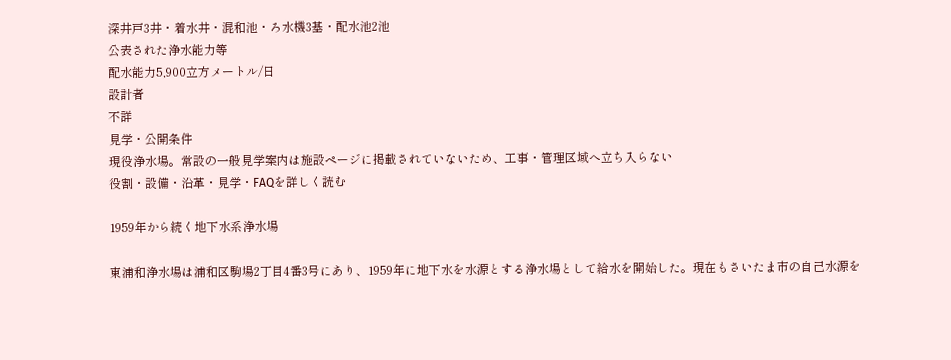深井戸3井・着水井・混和池・ろ水機3基・配水池2池
公表された浄水能力等
配水能力5,900立方メートル/日
設計者
不詳
見学・公開条件
現役浄水場。常設の一般見学案内は施設ページに掲載されていないため、工事・管理区域へ立ち入らない
役割・設備・沿革・見学・FAQを詳しく読む

1959年から続く地下水系浄水場

東浦和浄水場は浦和区駒場2丁目4番3号にあり、1959年に地下水を水源とする浄水場として給水を開始した。現在もさいたま市の自己水源を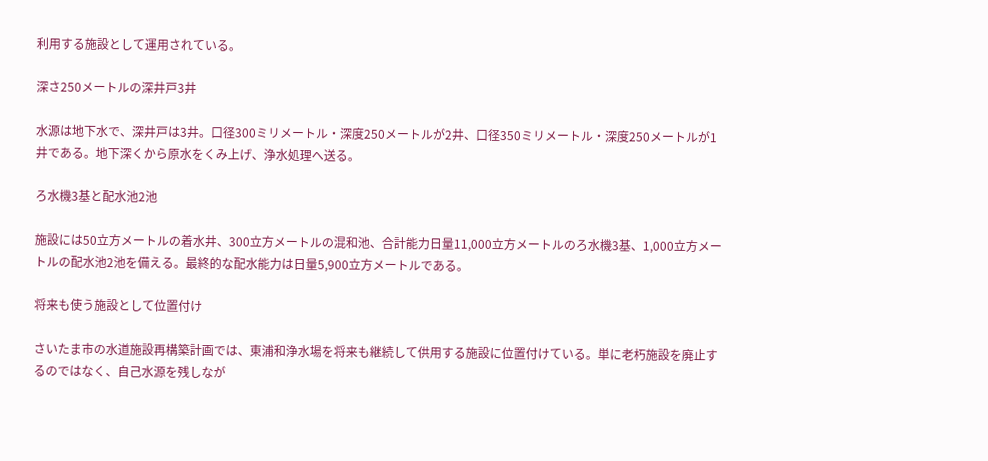利用する施設として運用されている。

深さ250メートルの深井戸3井

水源は地下水で、深井戸は3井。口径300ミリメートル・深度250メートルが2井、口径350ミリメートル・深度250メートルが1井である。地下深くから原水をくみ上げ、浄水処理へ送る。

ろ水機3基と配水池2池

施設には50立方メートルの着水井、300立方メートルの混和池、合計能力日量11,000立方メートルのろ水機3基、1,000立方メートルの配水池2池を備える。最終的な配水能力は日量5,900立方メートルである。

将来も使う施設として位置付け

さいたま市の水道施設再構築計画では、東浦和浄水場を将来も継続して供用する施設に位置付けている。単に老朽施設を廃止するのではなく、自己水源を残しなが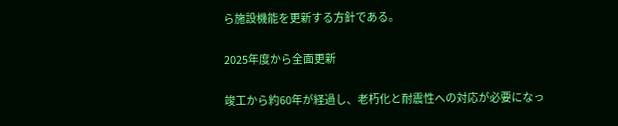ら施設機能を更新する方針である。

2025年度から全面更新

竣工から約60年が経過し、老朽化と耐震性への対応が必要になっ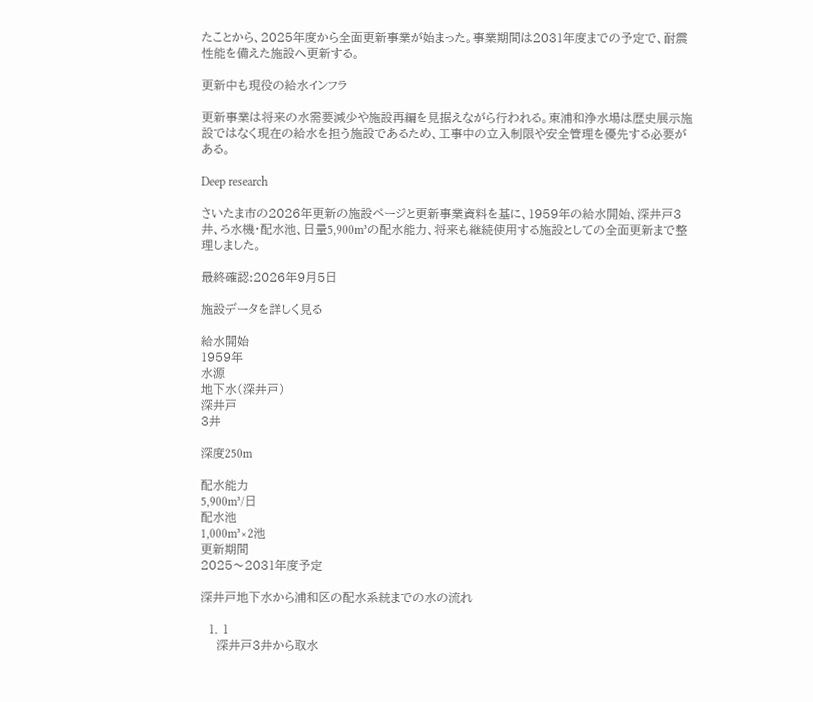たことから、2025年度から全面更新事業が始まった。事業期間は2031年度までの予定で、耐震性能を備えた施設へ更新する。

更新中も現役の給水インフラ

更新事業は将来の水需要減少や施設再編を見据えながら行われる。東浦和浄水場は歴史展示施設ではなく現在の給水を担う施設であるため、工事中の立入制限や安全管理を優先する必要がある。

Deep research

さいたま市の2026年更新の施設ページと更新事業資料を基に、1959年の給水開始、深井戸3井、ろ水機・配水池、日量5,900m³の配水能力、将来も継続使用する施設としての全面更新まで整理しました。

最終確認:2026年9月5日

施設データを詳しく見る

給水開始
1959年
水源
地下水(深井戸)
深井戸
3井

深度250m

配水能力
5,900m³/日
配水池
1,000m³×2池
更新期間
2025〜2031年度予定

深井戸地下水から浦和区の配水系統までの水の流れ

  1. 1
    深井戸3井から取水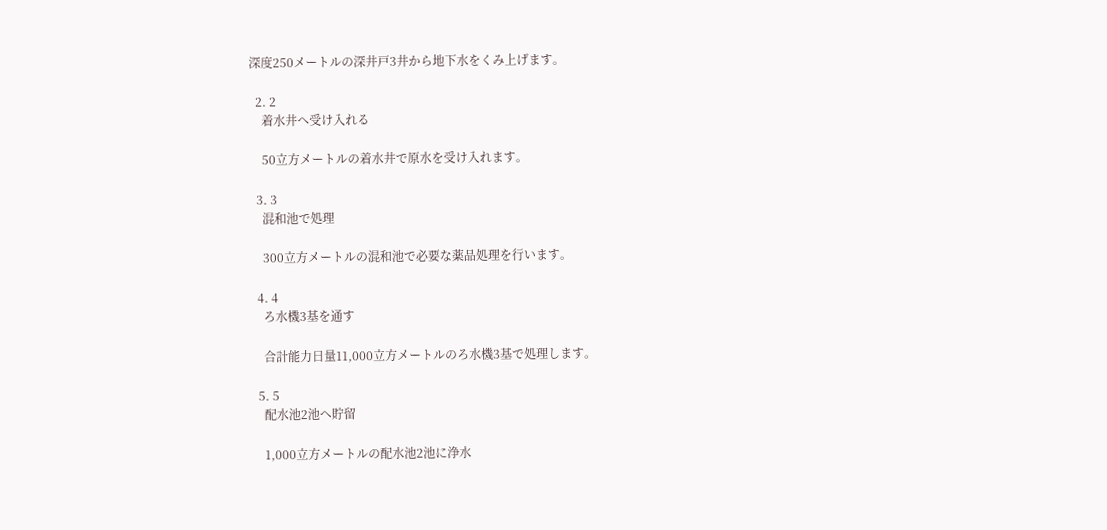深度250メートルの深井戸3井から地下水をくみ上げます。

  2. 2
    着水井へ受け入れる

    50立方メートルの着水井で原水を受け入れます。

  3. 3
    混和池で処理

    300立方メートルの混和池で必要な薬品処理を行います。

  4. 4
    ろ水機3基を通す

    合計能力日量11,000立方メートルのろ水機3基で処理します。

  5. 5
    配水池2池へ貯留

    1,000立方メートルの配水池2池に浄水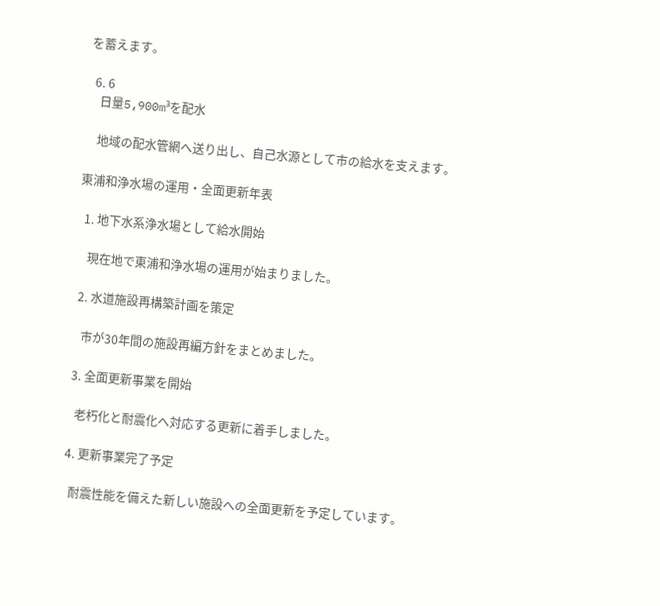を蓄えます。

  6. 6
    日量5,900m³を配水

    地域の配水管網へ送り出し、自己水源として市の給水を支えます。

東浦和浄水場の運用・全面更新年表

  1. 地下水系浄水場として給水開始

    現在地で東浦和浄水場の運用が始まりました。

  2. 水道施設再構築計画を策定

    市が30年間の施設再編方針をまとめました。

  3. 全面更新事業を開始

    老朽化と耐震化へ対応する更新に着手しました。

  4. 更新事業完了予定

    耐震性能を備えた新しい施設への全面更新を予定しています。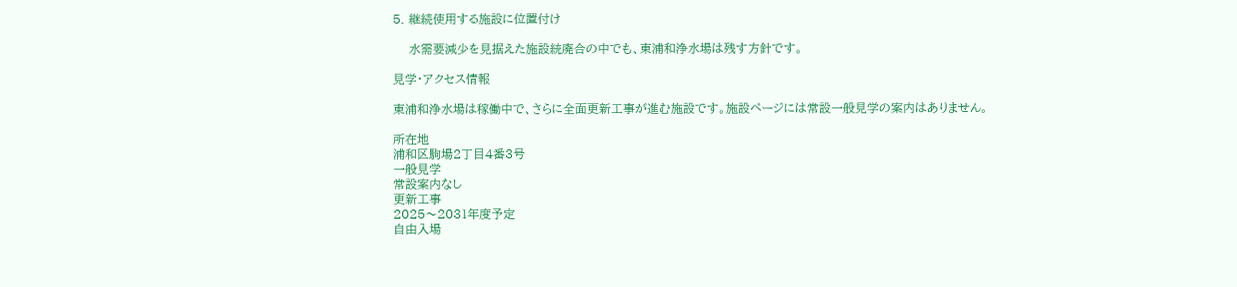5. 継続使用する施設に位置付け

    水需要減少を見据えた施設統廃合の中でも、東浦和浄水場は残す方針です。

見学・アクセス情報

東浦和浄水場は稼働中で、さらに全面更新工事が進む施設です。施設ページには常設一般見学の案内はありません。

所在地
浦和区駒場2丁目4番3号
一般見学
常設案内なし
更新工事
2025〜2031年度予定
自由入場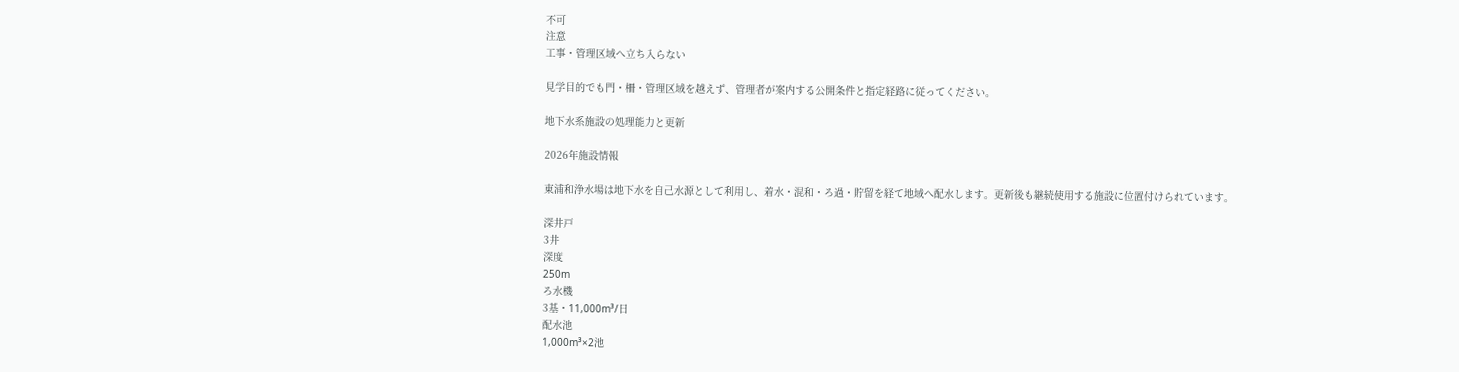不可
注意
工事・管理区域へ立ち入らない

見学目的でも門・柵・管理区域を越えず、管理者が案内する公開条件と指定経路に従ってください。

地下水系施設の処理能力と更新

2026年施設情報

東浦和浄水場は地下水を自己水源として利用し、着水・混和・ろ過・貯留を経て地域へ配水します。更新後も継続使用する施設に位置付けられています。

深井戸
3井
深度
250m
ろ水機
3基・11,000m³/日
配水池
1,000m³×2池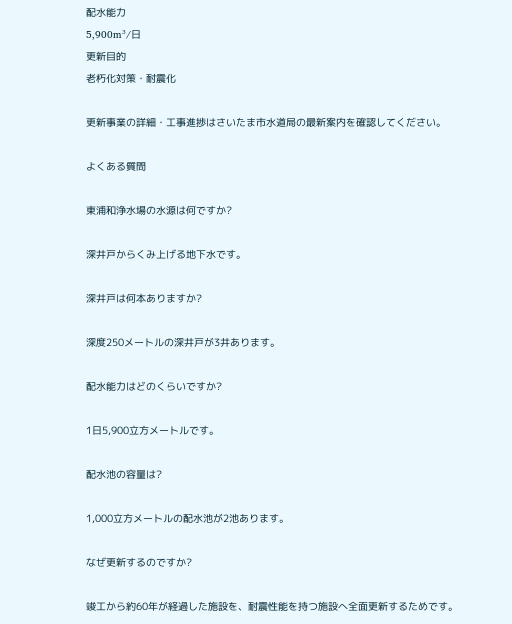配水能力
5,900m³/日
更新目的
老朽化対策・耐震化

更新事業の詳細・工事進捗はさいたま市水道局の最新案内を確認してください。

よくある質問

東浦和浄水場の水源は何ですか?

深井戸からくみ上げる地下水です。

深井戸は何本ありますか?

深度250メートルの深井戸が3井あります。

配水能力はどのくらいですか?

1日5,900立方メートルです。

配水池の容量は?

1,000立方メートルの配水池が2池あります。

なぜ更新するのですか?

竣工から約60年が経過した施設を、耐震性能を持つ施設へ全面更新するためです。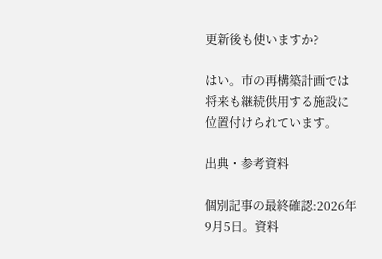更新後も使いますか?

はい。市の再構築計画では将来も継続供用する施設に位置付けられています。

出典・参考資料

個別記事の最終確認:2026年9月5日。資料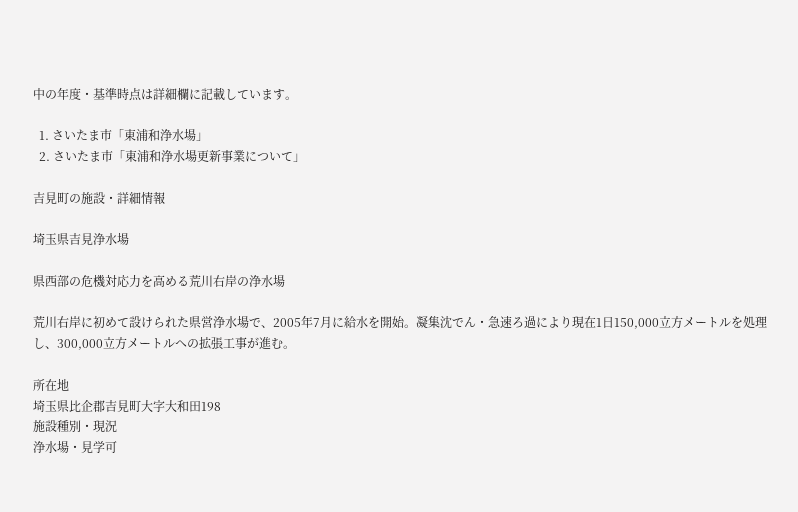中の年度・基準時点は詳細欄に記載しています。

  1. さいたま市「東浦和浄水場」
  2. さいたま市「東浦和浄水場更新事業について」

吉見町の施設・詳細情報

埼玉県吉見浄水場

県西部の危機対応力を高める荒川右岸の浄水場

荒川右岸に初めて設けられた県営浄水場で、2005年7月に給水を開始。凝集沈でん・急速ろ過により現在1日150,000立方メートルを処理し、300,000立方メートルへの拡張工事が進む。

所在地
埼玉県比企郡吉見町大字大和田198
施設種別・現況
浄水場・見学可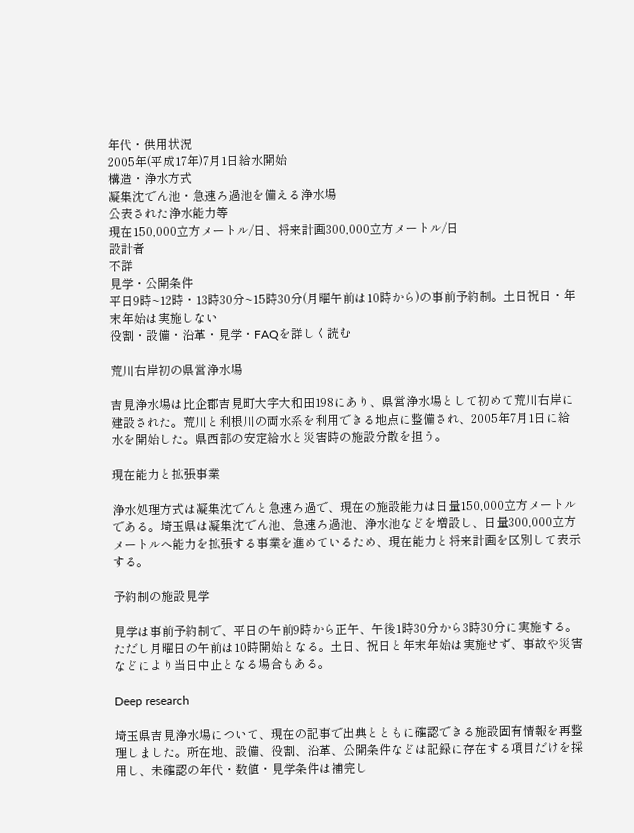年代・供用状況
2005年(平成17年)7月1日給水開始
構造・浄水方式
凝集沈でん池・急速ろ過池を備える浄水場
公表された浄水能力等
現在150,000立方メートル/日、将来計画300,000立方メートル/日
設計者
不詳
見学・公開条件
平日9時~12時・13時30分~15時30分(月曜午前は10時から)の事前予約制。土日祝日・年末年始は実施しない
役割・設備・沿革・見学・FAQを詳しく読む

荒川右岸初の県営浄水場

吉見浄水場は比企郡吉見町大字大和田198にあり、県営浄水場として初めて荒川右岸に建設された。荒川と利根川の両水系を利用できる地点に整備され、2005年7月1日に給水を開始した。県西部の安定給水と災害時の施設分散を担う。

現在能力と拡張事業

浄水処理方式は凝集沈でんと急速ろ過で、現在の施設能力は日量150,000立方メートルである。埼玉県は凝集沈でん池、急速ろ過池、浄水池などを増設し、日量300,000立方メートルへ能力を拡張する事業を進めているため、現在能力と将来計画を区別して表示する。

予約制の施設見学

見学は事前予約制で、平日の午前9時から正午、午後1時30分から3時30分に実施する。ただし月曜日の午前は10時開始となる。土日、祝日と年末年始は実施せず、事故や災害などにより当日中止となる場合もある。

Deep research

埼玉県吉見浄水場について、現在の記事で出典とともに確認できる施設固有情報を再整理しました。所在地、設備、役割、沿革、公開条件などは記録に存在する項目だけを採用し、未確認の年代・数値・見学条件は補完し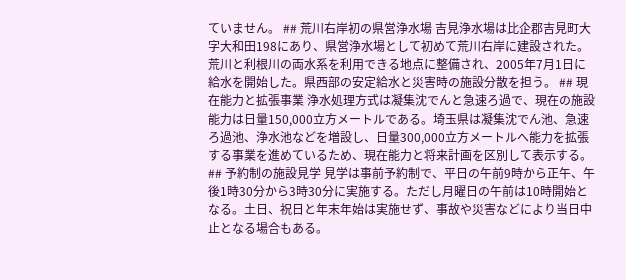ていません。 ## 荒川右岸初の県営浄水場 吉見浄水場は比企郡吉見町大字大和田198にあり、県営浄水場として初めて荒川右岸に建設された。荒川と利根川の両水系を利用できる地点に整備され、2005年7月1日に給水を開始した。県西部の安定給水と災害時の施設分散を担う。 ## 現在能力と拡張事業 浄水処理方式は凝集沈でんと急速ろ過で、現在の施設能力は日量150,000立方メートルである。埼玉県は凝集沈でん池、急速ろ過池、浄水池などを増設し、日量300,000立方メートルへ能力を拡張する事業を進めているため、現在能力と将来計画を区別して表示する。 ## 予約制の施設見学 見学は事前予約制で、平日の午前9時から正午、午後1時30分から3時30分に実施する。ただし月曜日の午前は10時開始となる。土日、祝日と年末年始は実施せず、事故や災害などにより当日中止となる場合もある。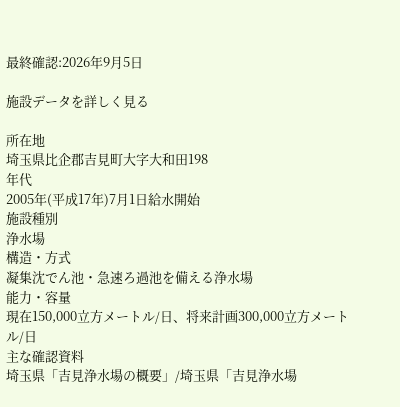最終確認:2026年9月5日

施設データを詳しく見る

所在地
埼玉県比企郡吉見町大字大和田198
年代
2005年(平成17年)7月1日給水開始
施設種別
浄水場
構造・方式
凝集沈でん池・急速ろ過池を備える浄水場
能力・容量
現在150,000立方メートル/日、将来計画300,000立方メートル/日
主な確認資料
埼玉県「吉見浄水場の概要」/埼玉県「吉見浄水場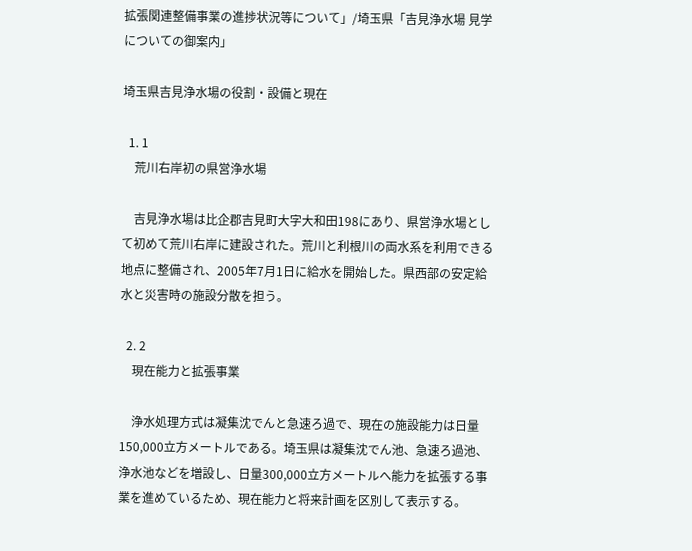拡張関連整備事業の進捗状況等について」/埼玉県「吉見浄水場 見学についての御案内」

埼玉県吉見浄水場の役割・設備と現在

  1. 1
    荒川右岸初の県営浄水場

    吉見浄水場は比企郡吉見町大字大和田198にあり、県営浄水場として初めて荒川右岸に建設された。荒川と利根川の両水系を利用できる地点に整備され、2005年7月1日に給水を開始した。県西部の安定給水と災害時の施設分散を担う。

  2. 2
    現在能力と拡張事業

    浄水処理方式は凝集沈でんと急速ろ過で、現在の施設能力は日量150,000立方メートルである。埼玉県は凝集沈でん池、急速ろ過池、浄水池などを増設し、日量300,000立方メートルへ能力を拡張する事業を進めているため、現在能力と将来計画を区別して表示する。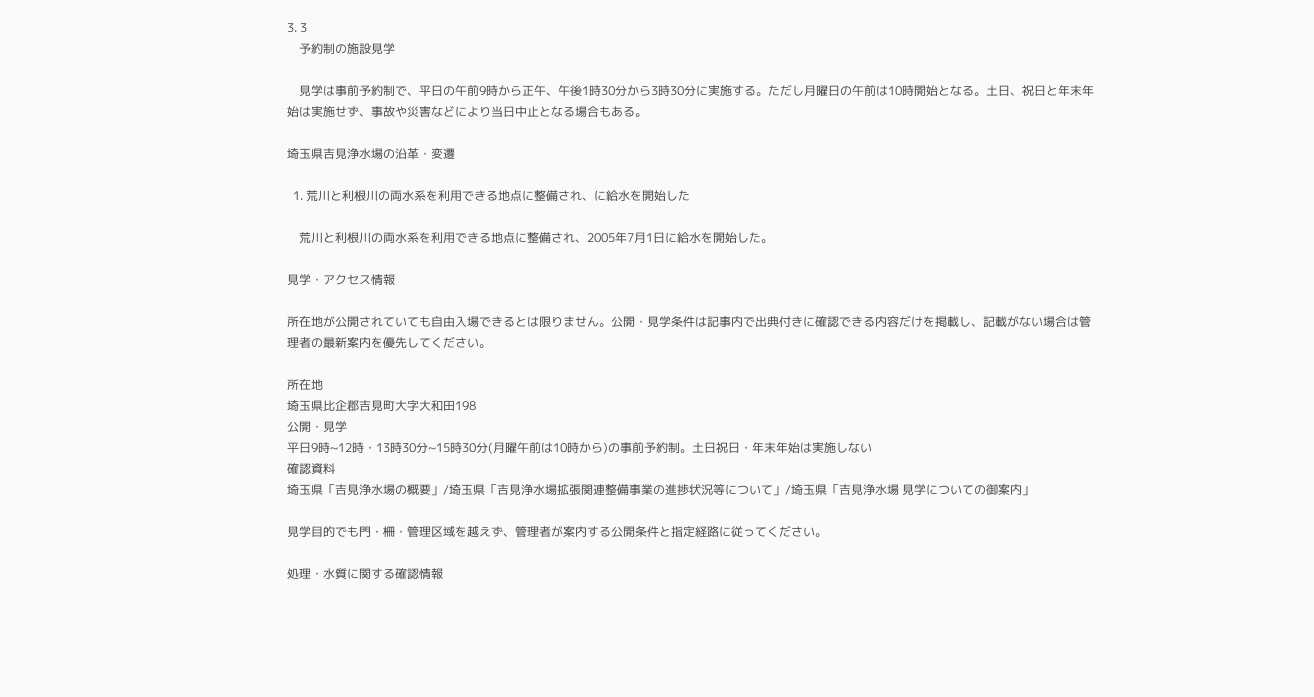3. 3
    予約制の施設見学

    見学は事前予約制で、平日の午前9時から正午、午後1時30分から3時30分に実施する。ただし月曜日の午前は10時開始となる。土日、祝日と年末年始は実施せず、事故や災害などにより当日中止となる場合もある。

埼玉県吉見浄水場の沿革・変遷

  1. 荒川と利根川の両水系を利用できる地点に整備され、に給水を開始した

    荒川と利根川の両水系を利用できる地点に整備され、2005年7月1日に給水を開始した。

見学・アクセス情報

所在地が公開されていても自由入場できるとは限りません。公開・見学条件は記事内で出典付きに確認できる内容だけを掲載し、記載がない場合は管理者の最新案内を優先してください。

所在地
埼玉県比企郡吉見町大字大和田198
公開・見学
平日9時~12時・13時30分~15時30分(月曜午前は10時から)の事前予約制。土日祝日・年末年始は実施しない
確認資料
埼玉県「吉見浄水場の概要」/埼玉県「吉見浄水場拡張関連整備事業の進捗状況等について」/埼玉県「吉見浄水場 見学についての御案内」

見学目的でも門・柵・管理区域を越えず、管理者が案内する公開条件と指定経路に従ってください。

処理・水質に関する確認情報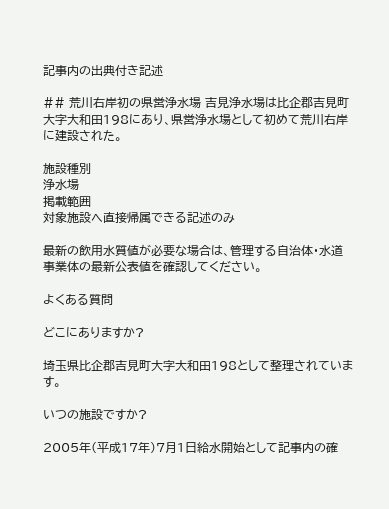記事内の出典付き記述

## 荒川右岸初の県営浄水場 吉見浄水場は比企郡吉見町大字大和田198にあり、県営浄水場として初めて荒川右岸に建設された。

施設種別
浄水場
掲載範囲
対象施設へ直接帰属できる記述のみ

最新の飲用水質値が必要な場合は、管理する自治体・水道事業体の最新公表値を確認してください。

よくある質問

どこにありますか?

埼玉県比企郡吉見町大字大和田198として整理されています。

いつの施設ですか?

2005年(平成17年)7月1日給水開始として記事内の確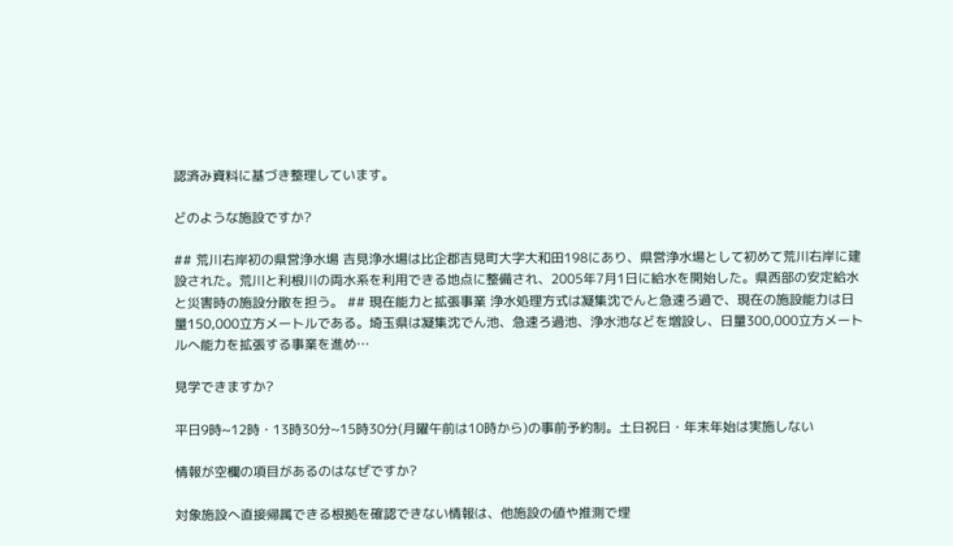認済み資料に基づき整理しています。

どのような施設ですか?

## 荒川右岸初の県営浄水場 吉見浄水場は比企郡吉見町大字大和田198にあり、県営浄水場として初めて荒川右岸に建設された。荒川と利根川の両水系を利用できる地点に整備され、2005年7月1日に給水を開始した。県西部の安定給水と災害時の施設分散を担う。 ## 現在能力と拡張事業 浄水処理方式は凝集沈でんと急速ろ過で、現在の施設能力は日量150,000立方メートルである。埼玉県は凝集沈でん池、急速ろ過池、浄水池などを増設し、日量300,000立方メートルへ能力を拡張する事業を進め…

見学できますか?

平日9時~12時・13時30分~15時30分(月曜午前は10時から)の事前予約制。土日祝日・年末年始は実施しない

情報が空欄の項目があるのはなぜですか?

対象施設へ直接帰属できる根拠を確認できない情報は、他施設の値や推測で埋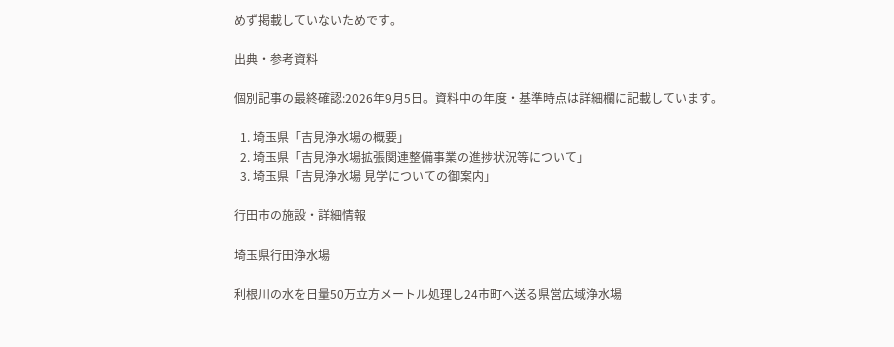めず掲載していないためです。

出典・参考資料

個別記事の最終確認:2026年9月5日。資料中の年度・基準時点は詳細欄に記載しています。

  1. 埼玉県「吉見浄水場の概要」
  2. 埼玉県「吉見浄水場拡張関連整備事業の進捗状況等について」
  3. 埼玉県「吉見浄水場 見学についての御案内」

行田市の施設・詳細情報

埼玉県行田浄水場

利根川の水を日量50万立方メートル処理し24市町へ送る県営広域浄水場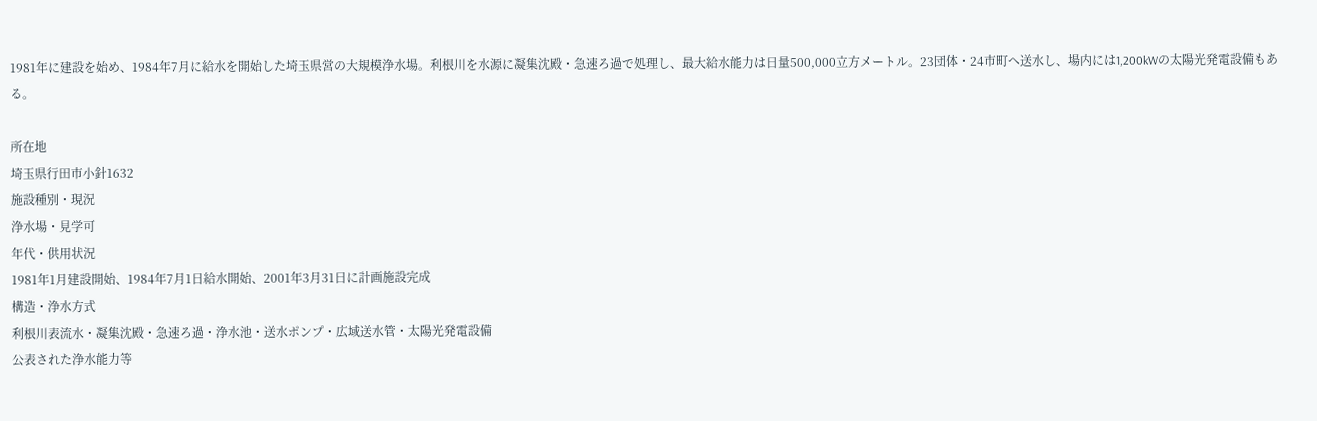1981年に建設を始め、1984年7月に給水を開始した埼玉県営の大規模浄水場。利根川を水源に凝集沈殿・急速ろ過で処理し、最大給水能力は日量500,000立方メートル。23団体・24市町へ送水し、場内には1,200kWの太陽光発電設備もある。

所在地
埼玉県行田市小針1632
施設種別・現況
浄水場・見学可
年代・供用状況
1981年1月建設開始、1984年7月1日給水開始、2001年3月31日に計画施設完成
構造・浄水方式
利根川表流水・凝集沈殿・急速ろ過・浄水池・送水ポンプ・広域送水管・太陽光発電設備
公表された浄水能力等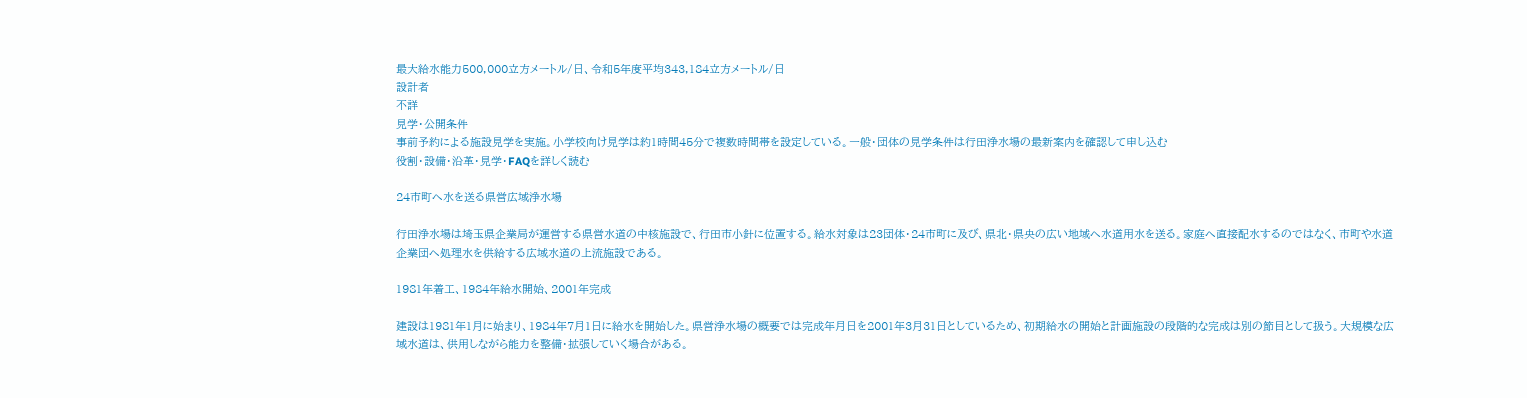最大給水能力500,000立方メートル/日、令和5年度平均343,184立方メートル/日
設計者
不詳
見学・公開条件
事前予約による施設見学を実施。小学校向け見学は約1時間45分で複数時間帯を設定している。一般・団体の見学条件は行田浄水場の最新案内を確認して申し込む
役割・設備・沿革・見学・FAQを詳しく読む

24市町へ水を送る県営広域浄水場

行田浄水場は埼玉県企業局が運営する県営水道の中核施設で、行田市小針に位置する。給水対象は23団体・24市町に及び、県北・県央の広い地域へ水道用水を送る。家庭へ直接配水するのではなく、市町や水道企業団へ処理水を供給する広域水道の上流施設である。

1981年着工、1984年給水開始、2001年完成

建設は1981年1月に始まり、1984年7月1日に給水を開始した。県営浄水場の概要では完成年月日を2001年3月31日としているため、初期給水の開始と計画施設の段階的な完成は別の節目として扱う。大規模な広域水道は、供用しながら能力を整備・拡張していく場合がある。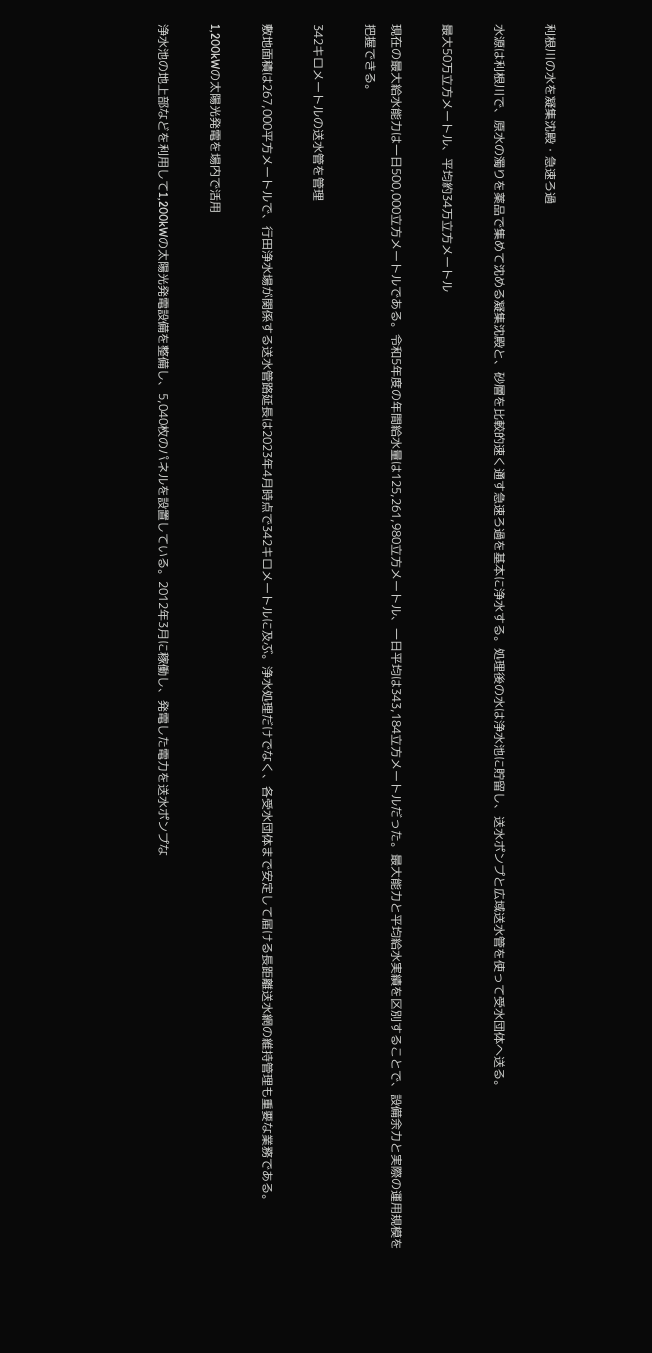利根川の水を凝集沈殿・急速ろ過

水源は利根川で、原水の濁りを薬品で集めて沈める凝集沈殿と、砂層を比較的速く通す急速ろ過を基本に浄水する。処理後の水は浄水池に貯留し、送水ポンプと広域送水管を使って受水団体へ送る。

最大50万立方メートル、平均約34万立方メートル

現在の最大給水能力は一日500,000立方メートルである。令和5年度の年間給水量は125,261,980立方メートル、一日平均は343,184立方メートルだった。最大能力と平均給水実績を区別することで、設備余力と実際の運用規模を把握できる。

342キロメートルの送水管を管理

敷地面積は267,000平方メートルで、行田浄水場が関係する送水管路延長は2023年4月時点で342キロメートルに及ぶ。浄水処理だけでなく、各受水団体まで安定して届ける長距離送水網の維持管理も重要な業務である。

1,200kWの太陽光発電を場内で活用

浄水池の地上部などを利用して1,200kWの太陽光発電設備を整備し、5,040枚のパネルを設置している。2012年3月に稼働し、発電した電力を送水ポンプな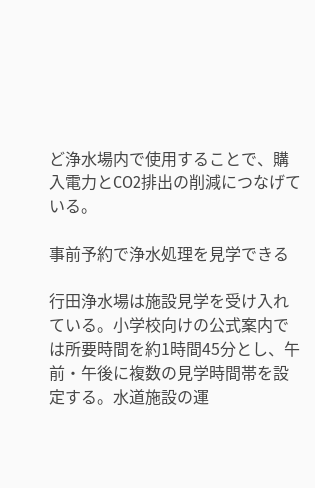ど浄水場内で使用することで、購入電力とCO2排出の削減につなげている。

事前予約で浄水処理を見学できる

行田浄水場は施設見学を受け入れている。小学校向けの公式案内では所要時間を約1時間45分とし、午前・午後に複数の見学時間帯を設定する。水道施設の運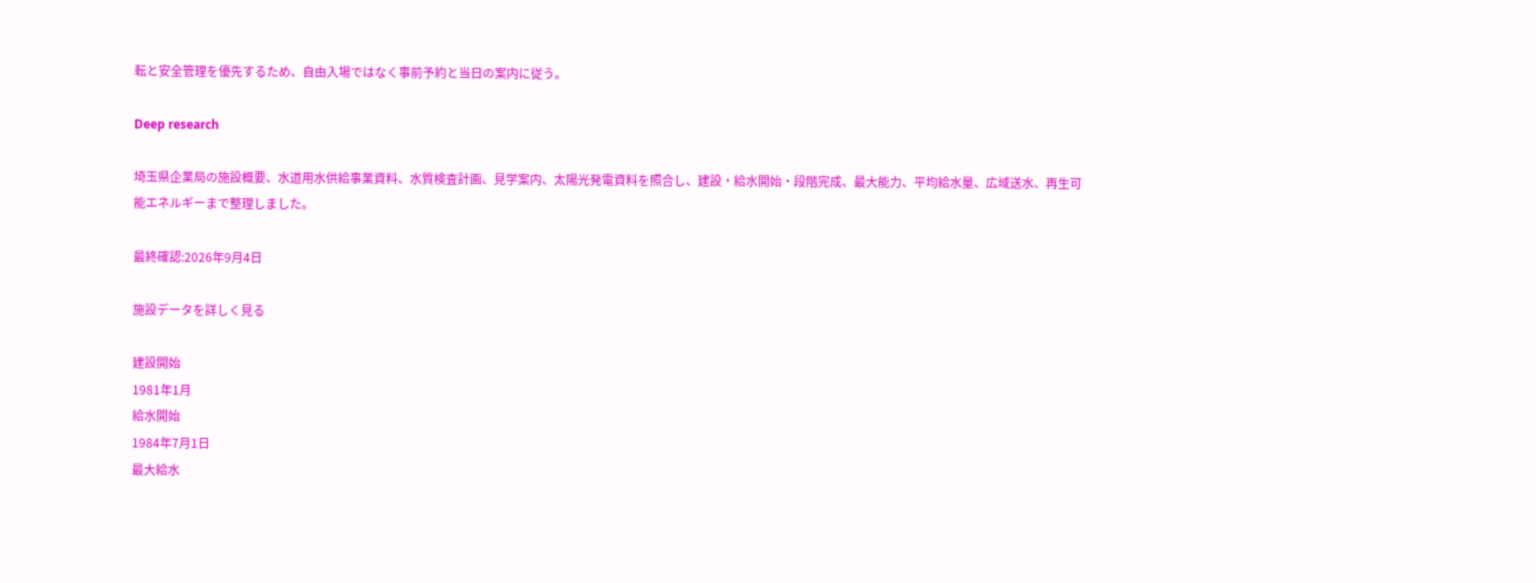転と安全管理を優先するため、自由入場ではなく事前予約と当日の案内に従う。

Deep research

埼玉県企業局の施設概要、水道用水供給事業資料、水質検査計画、見学案内、太陽光発電資料を照合し、建設・給水開始・段階完成、最大能力、平均給水量、広域送水、再生可能エネルギーまで整理しました。

最終確認:2026年9月4日

施設データを詳しく見る

建設開始
1981年1月
給水開始
1984年7月1日
最大給水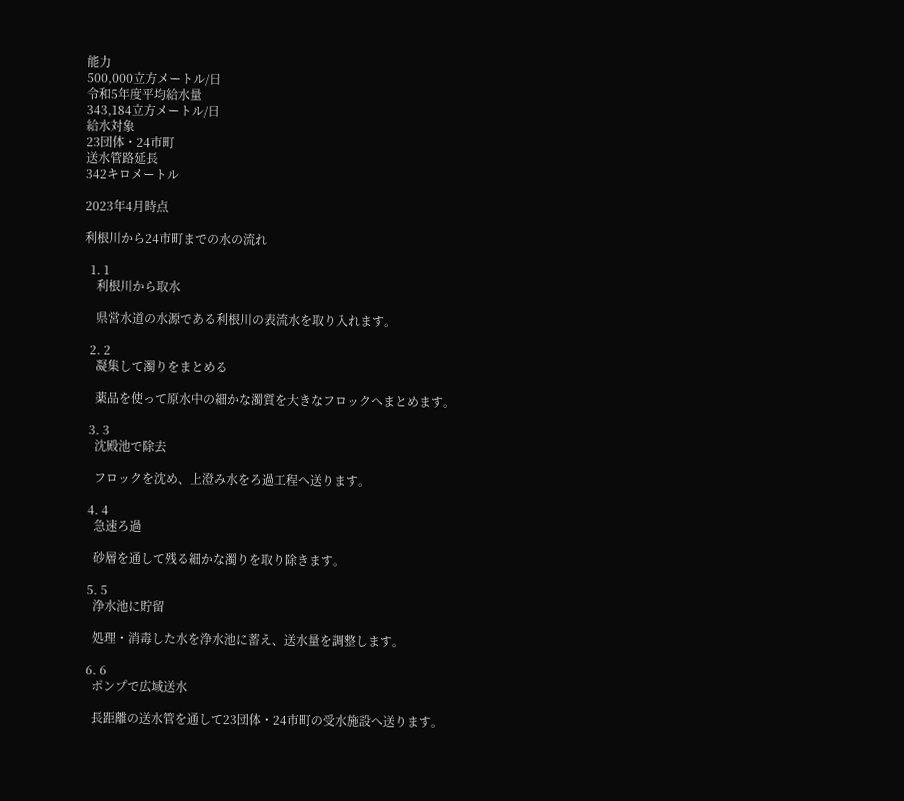能力
500,000立方メートル/日
令和5年度平均給水量
343,184立方メートル/日
給水対象
23団体・24市町
送水管路延長
342キロメートル

2023年4月時点

利根川から24市町までの水の流れ

  1. 1
    利根川から取水

    県営水道の水源である利根川の表流水を取り入れます。

  2. 2
    凝集して濁りをまとめる

    薬品を使って原水中の細かな濁質を大きなフロックへまとめます。

  3. 3
    沈殿池で除去

    フロックを沈め、上澄み水をろ過工程へ送ります。

  4. 4
    急速ろ過

    砂層を通して残る細かな濁りを取り除きます。

  5. 5
    浄水池に貯留

    処理・消毒した水を浄水池に蓄え、送水量を調整します。

  6. 6
    ポンプで広域送水

    長距離の送水管を通して23団体・24市町の受水施設へ送ります。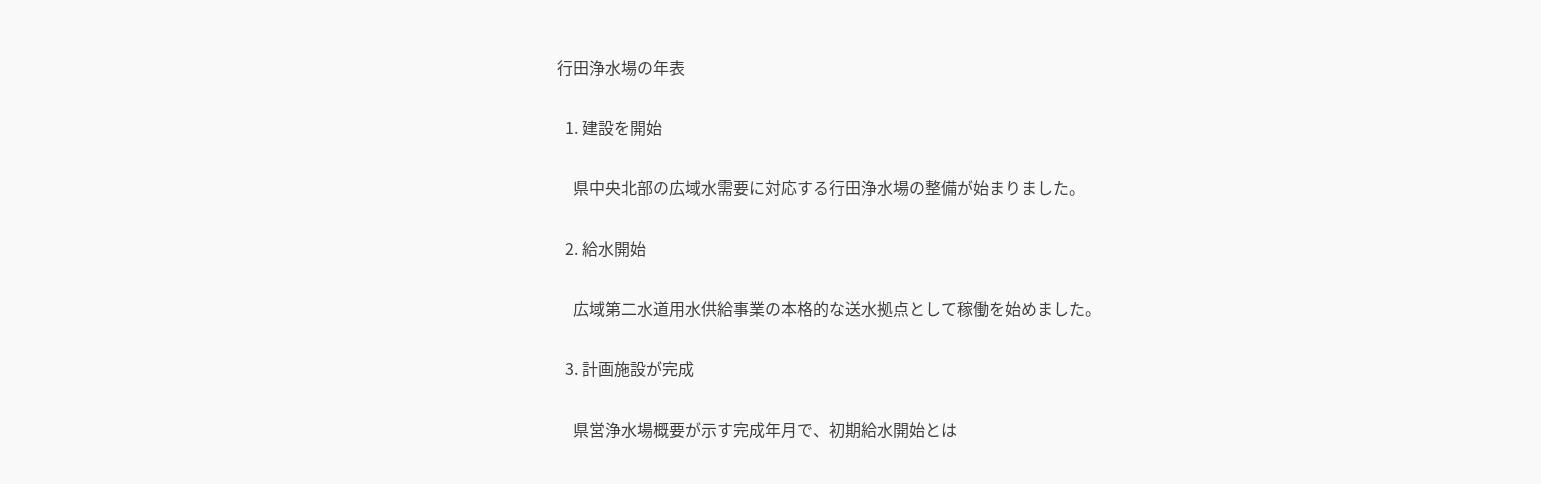行田浄水場の年表

  1. 建設を開始

    県中央北部の広域水需要に対応する行田浄水場の整備が始まりました。

  2. 給水開始

    広域第二水道用水供給事業の本格的な送水拠点として稼働を始めました。

  3. 計画施設が完成

    県営浄水場概要が示す完成年月で、初期給水開始とは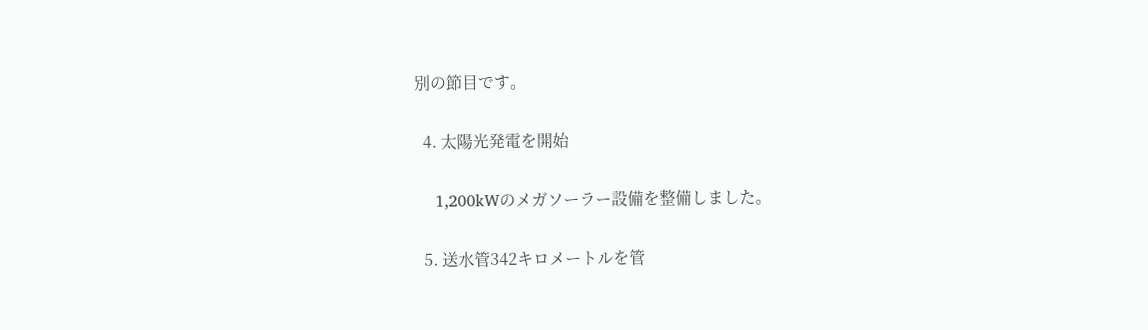別の節目です。

  4. 太陽光発電を開始

    1,200kWのメガソーラー設備を整備しました。

  5. 送水管342キロメートルを管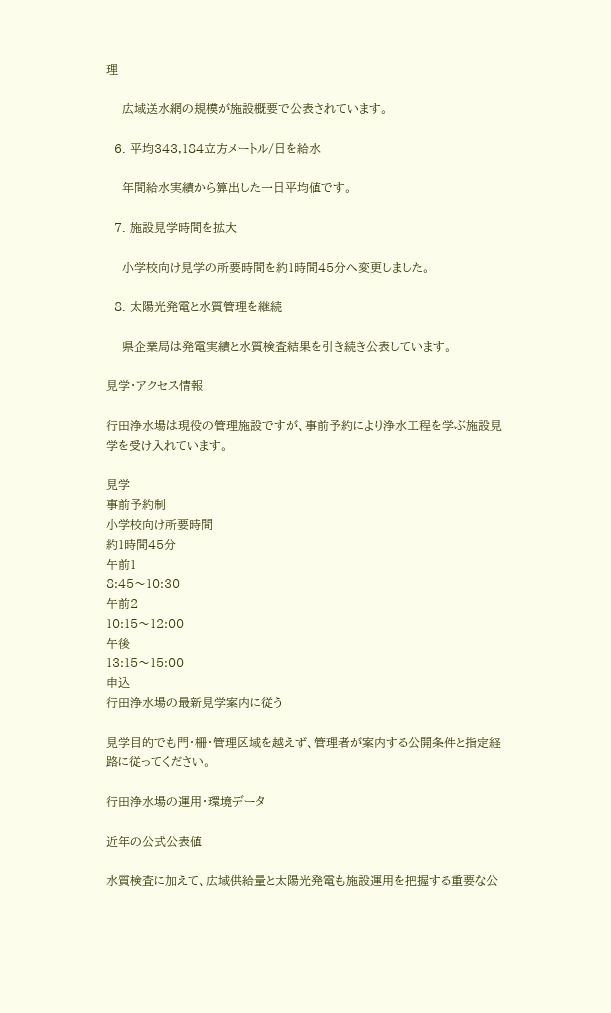理

    広域送水網の規模が施設概要で公表されています。

  6. 平均343,184立方メートル/日を給水

    年間給水実績から算出した一日平均値です。

  7. 施設見学時間を拡大

    小学校向け見学の所要時間を約1時間45分へ変更しました。

  8. 太陽光発電と水質管理を継続

    県企業局は発電実績と水質検査結果を引き続き公表しています。

見学・アクセス情報

行田浄水場は現役の管理施設ですが、事前予約により浄水工程を学ぶ施設見学を受け入れています。

見学
事前予約制
小学校向け所要時間
約1時間45分
午前1
8:45〜10:30
午前2
10:15〜12:00
午後
13:15〜15:00
申込
行田浄水場の最新見学案内に従う

見学目的でも門・柵・管理区域を越えず、管理者が案内する公開条件と指定経路に従ってください。

行田浄水場の運用・環境データ

近年の公式公表値

水質検査に加えて、広域供給量と太陽光発電も施設運用を把握する重要な公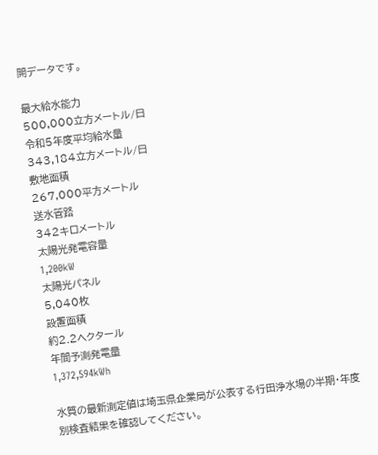開データです。

最大給水能力
500,000立方メートル/日
令和5年度平均給水量
343,184立方メートル/日
敷地面積
267,000平方メートル
送水管路
342キロメートル
太陽光発電容量
1,200kW
太陽光パネル
5,040枚
設置面積
約2.2ヘクタール
年間予測発電量
1,372,594kWh

水質の最新測定値は埼玉県企業局が公表する行田浄水場の半期・年度別検査結果を確認してください。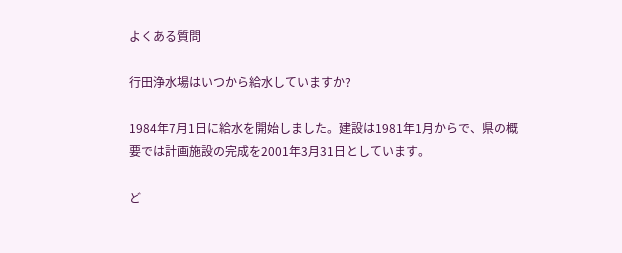よくある質問

行田浄水場はいつから給水していますか?

1984年7月1日に給水を開始しました。建設は1981年1月からで、県の概要では計画施設の完成を2001年3月31日としています。

ど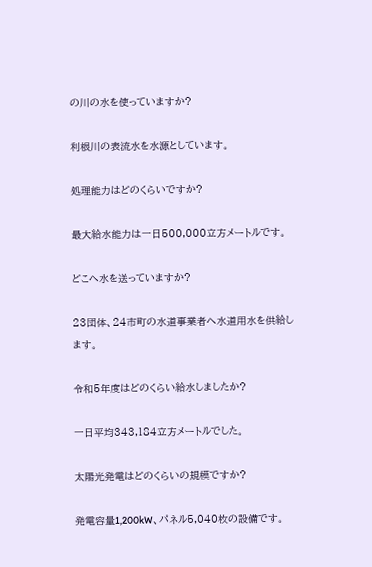の川の水を使っていますか?

利根川の表流水を水源としています。

処理能力はどのくらいですか?

最大給水能力は一日500,000立方メートルです。

どこへ水を送っていますか?

23団体、24市町の水道事業者へ水道用水を供給します。

令和5年度はどのくらい給水しましたか?

一日平均343,184立方メートルでした。

太陽光発電はどのくらいの規模ですか?

発電容量1,200kW、パネル5,040枚の設備です。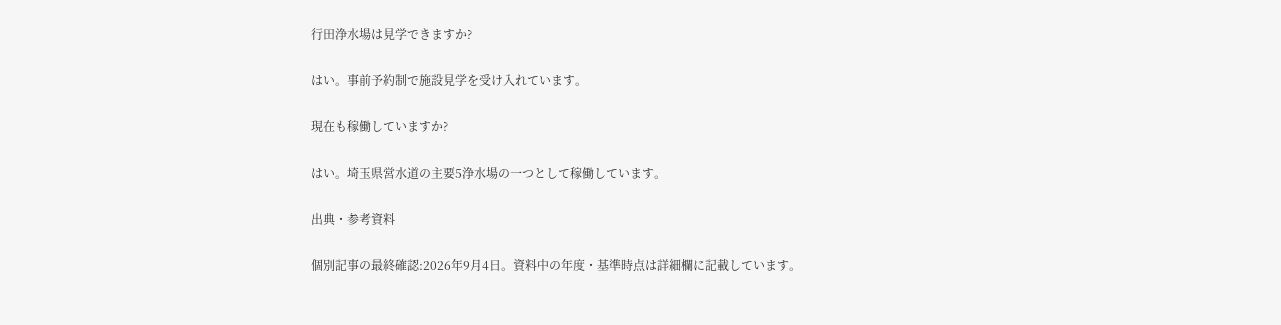行田浄水場は見学できますか?

はい。事前予約制で施設見学を受け入れています。

現在も稼働していますか?

はい。埼玉県営水道の主要5浄水場の一つとして稼働しています。

出典・参考資料

個別記事の最終確認:2026年9月4日。資料中の年度・基準時点は詳細欄に記載しています。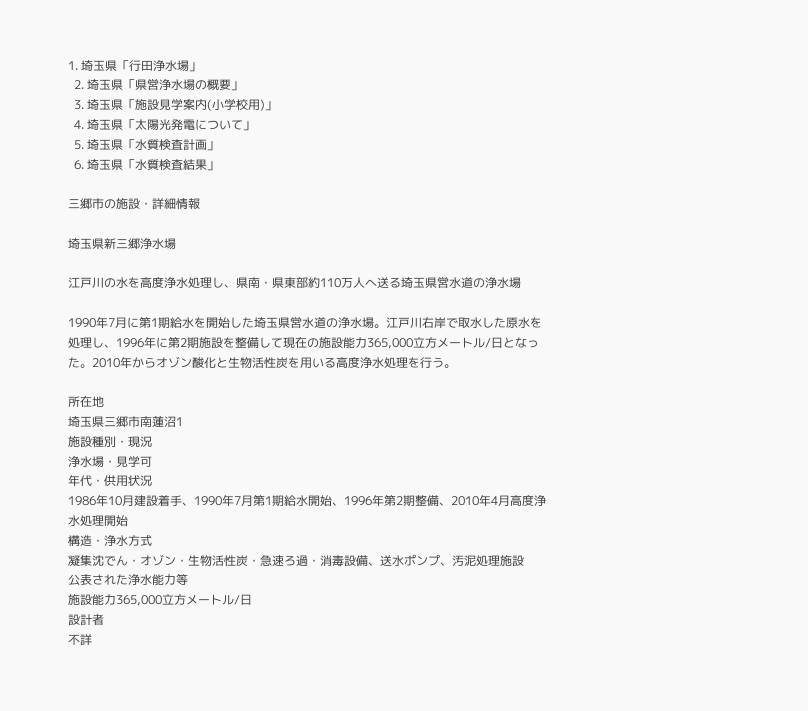1. 埼玉県「行田浄水場」
  2. 埼玉県「県営浄水場の概要」
  3. 埼玉県「施設見学案内(小学校用)」
  4. 埼玉県「太陽光発電について」
  5. 埼玉県「水質検査計画」
  6. 埼玉県「水質検査結果」

三郷市の施設・詳細情報

埼玉県新三郷浄水場

江戸川の水を高度浄水処理し、県南・県東部約110万人へ送る埼玉県営水道の浄水場

1990年7月に第1期給水を開始した埼玉県営水道の浄水場。江戸川右岸で取水した原水を処理し、1996年に第2期施設を整備して現在の施設能力365,000立方メートル/日となった。2010年からオゾン酸化と生物活性炭を用いる高度浄水処理を行う。

所在地
埼玉県三郷市南蓮沼1
施設種別・現況
浄水場・見学可
年代・供用状況
1986年10月建設着手、1990年7月第1期給水開始、1996年第2期整備、2010年4月高度浄水処理開始
構造・浄水方式
凝集沈でん・オゾン・生物活性炭・急速ろ過・消毒設備、送水ポンプ、汚泥処理施設
公表された浄水能力等
施設能力365,000立方メートル/日
設計者
不詳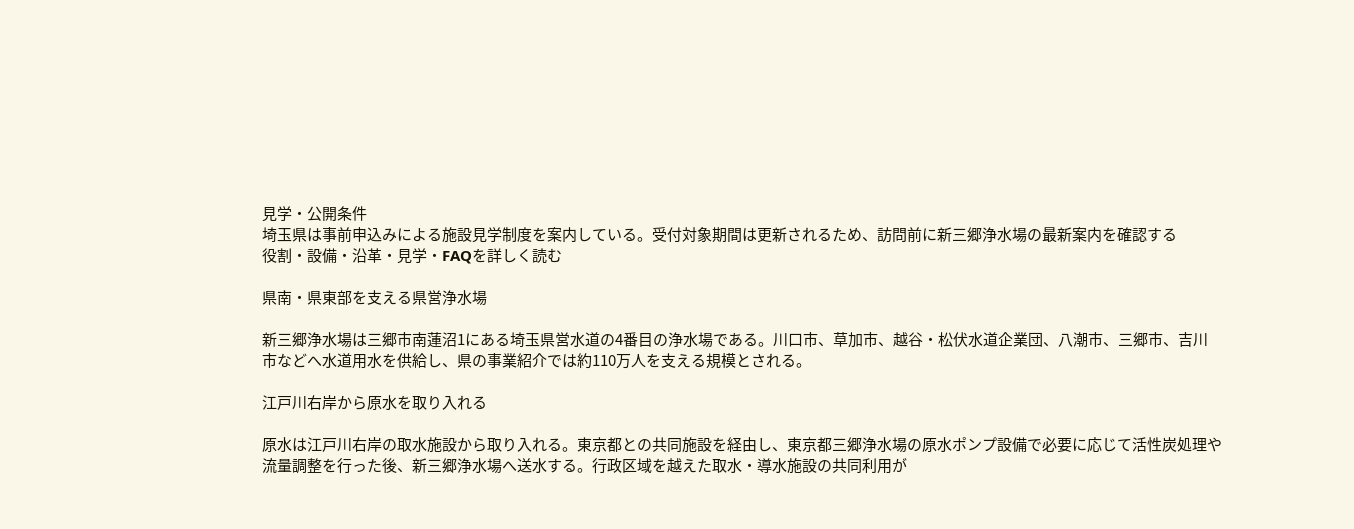見学・公開条件
埼玉県は事前申込みによる施設見学制度を案内している。受付対象期間は更新されるため、訪問前に新三郷浄水場の最新案内を確認する
役割・設備・沿革・見学・FAQを詳しく読む

県南・県東部を支える県営浄水場

新三郷浄水場は三郷市南蓮沼1にある埼玉県営水道の4番目の浄水場である。川口市、草加市、越谷・松伏水道企業団、八潮市、三郷市、吉川市などへ水道用水を供給し、県の事業紹介では約110万人を支える規模とされる。

江戸川右岸から原水を取り入れる

原水は江戸川右岸の取水施設から取り入れる。東京都との共同施設を経由し、東京都三郷浄水場の原水ポンプ設備で必要に応じて活性炭処理や流量調整を行った後、新三郷浄水場へ送水する。行政区域を越えた取水・導水施設の共同利用が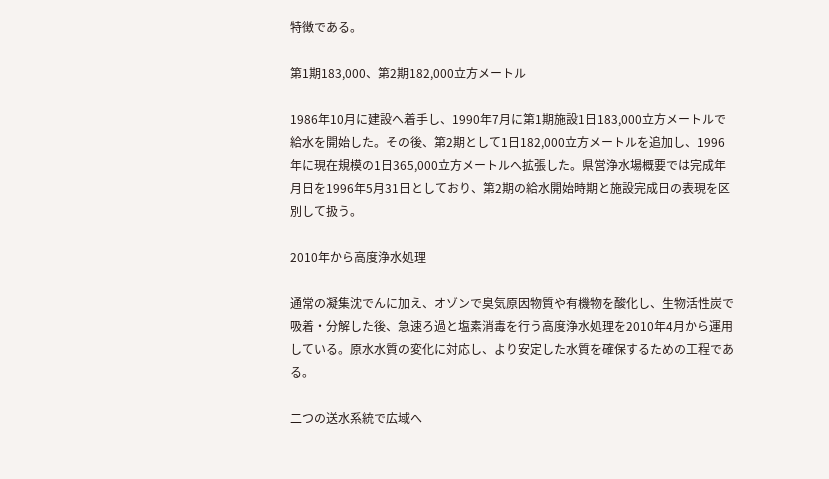特徴である。

第1期183,000、第2期182,000立方メートル

1986年10月に建設へ着手し、1990年7月に第1期施設1日183,000立方メートルで給水を開始した。その後、第2期として1日182,000立方メートルを追加し、1996年に現在規模の1日365,000立方メートルへ拡張した。県営浄水場概要では完成年月日を1996年5月31日としており、第2期の給水開始時期と施設完成日の表現を区別して扱う。

2010年から高度浄水処理

通常の凝集沈でんに加え、オゾンで臭気原因物質や有機物を酸化し、生物活性炭で吸着・分解した後、急速ろ過と塩素消毒を行う高度浄水処理を2010年4月から運用している。原水水質の変化に対応し、より安定した水質を確保するための工程である。

二つの送水系統で広域へ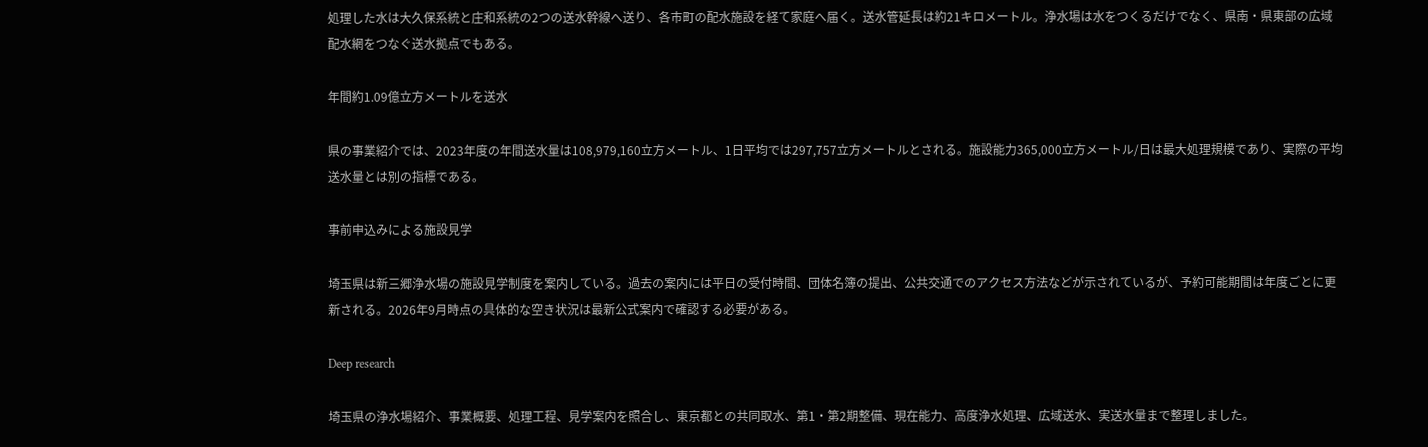処理した水は大久保系統と庄和系統の2つの送水幹線へ送り、各市町の配水施設を経て家庭へ届く。送水管延長は約21キロメートル。浄水場は水をつくるだけでなく、県南・県東部の広域配水網をつなぐ送水拠点でもある。

年間約1.09億立方メートルを送水

県の事業紹介では、2023年度の年間送水量は108,979,160立方メートル、1日平均では297,757立方メートルとされる。施設能力365,000立方メートル/日は最大処理規模であり、実際の平均送水量とは別の指標である。

事前申込みによる施設見学

埼玉県は新三郷浄水場の施設見学制度を案内している。過去の案内には平日の受付時間、団体名簿の提出、公共交通でのアクセス方法などが示されているが、予約可能期間は年度ごとに更新される。2026年9月時点の具体的な空き状況は最新公式案内で確認する必要がある。

Deep research

埼玉県の浄水場紹介、事業概要、処理工程、見学案内を照合し、東京都との共同取水、第1・第2期整備、現在能力、高度浄水処理、広域送水、実送水量まで整理しました。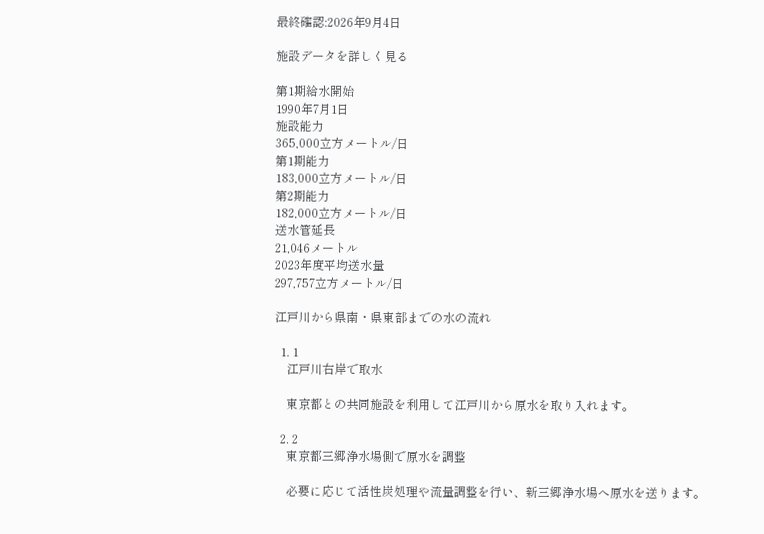最終確認:2026年9月4日

施設データを詳しく見る

第1期給水開始
1990年7月1日
施設能力
365,000立方メートル/日
第1期能力
183,000立方メートル/日
第2期能力
182,000立方メートル/日
送水管延長
21,046メートル
2023年度平均送水量
297,757立方メートル/日

江戸川から県南・県東部までの水の流れ

  1. 1
    江戸川右岸で取水

    東京都との共同施設を利用して江戸川から原水を取り入れます。

  2. 2
    東京都三郷浄水場側で原水を調整

    必要に応じて活性炭処理や流量調整を行い、新三郷浄水場へ原水を送ります。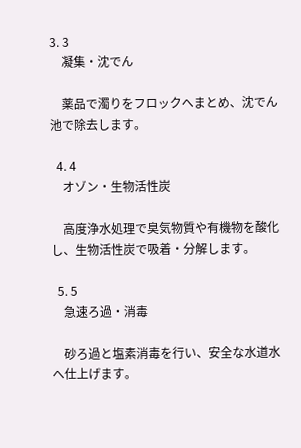3. 3
    凝集・沈でん

    薬品で濁りをフロックへまとめ、沈でん池で除去します。

  4. 4
    オゾン・生物活性炭

    高度浄水処理で臭気物質や有機物を酸化し、生物活性炭で吸着・分解します。

  5. 5
    急速ろ過・消毒

    砂ろ過と塩素消毒を行い、安全な水道水へ仕上げます。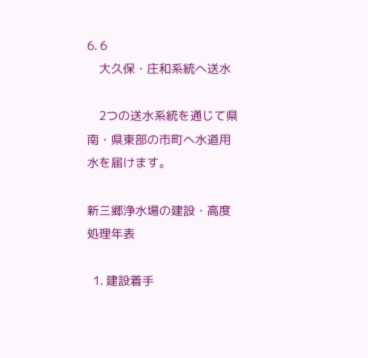6. 6
    大久保・庄和系統へ送水

    2つの送水系統を通じて県南・県東部の市町へ水道用水を届けます。

新三郷浄水場の建設・高度処理年表

  1. 建設着手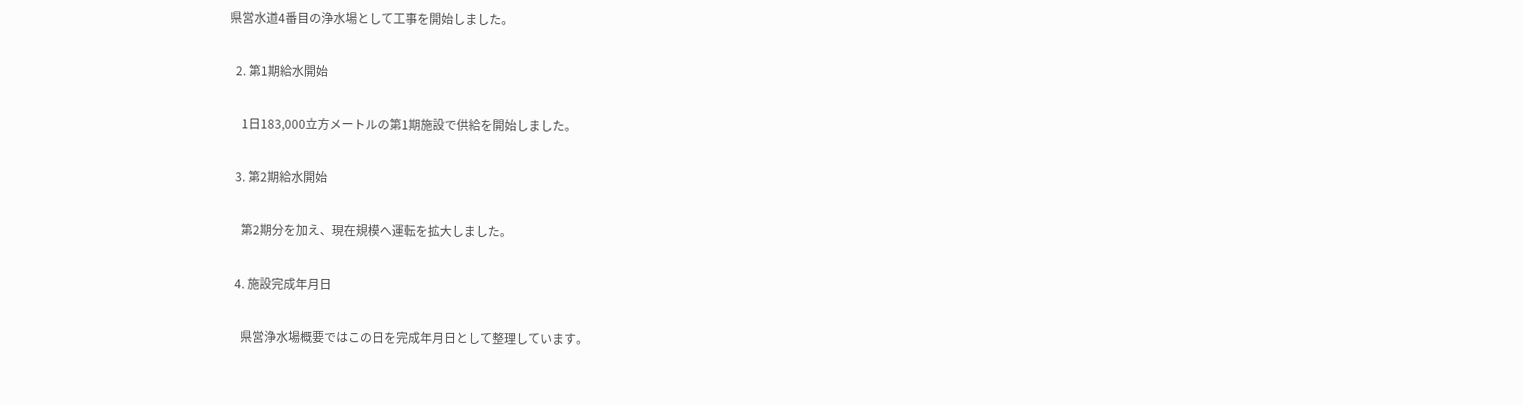県営水道4番目の浄水場として工事を開始しました。

  2. 第1期給水開始

    1日183,000立方メートルの第1期施設で供給を開始しました。

  3. 第2期給水開始

    第2期分を加え、現在規模へ運転を拡大しました。

  4. 施設完成年月日

    県営浄水場概要ではこの日を完成年月日として整理しています。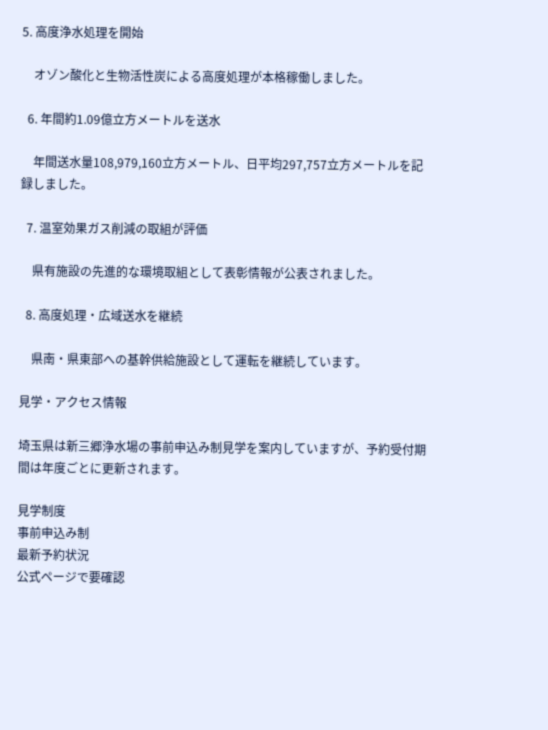5. 高度浄水処理を開始

    オゾン酸化と生物活性炭による高度処理が本格稼働しました。

  6. 年間約1.09億立方メートルを送水

    年間送水量108,979,160立方メートル、日平均297,757立方メートルを記録しました。

  7. 温室効果ガス削減の取組が評価

    県有施設の先進的な環境取組として表彰情報が公表されました。

  8. 高度処理・広域送水を継続

    県南・県東部への基幹供給施設として運転を継続しています。

見学・アクセス情報

埼玉県は新三郷浄水場の事前申込み制見学を案内していますが、予約受付期間は年度ごとに更新されます。

見学制度
事前申込み制
最新予約状況
公式ページで要確認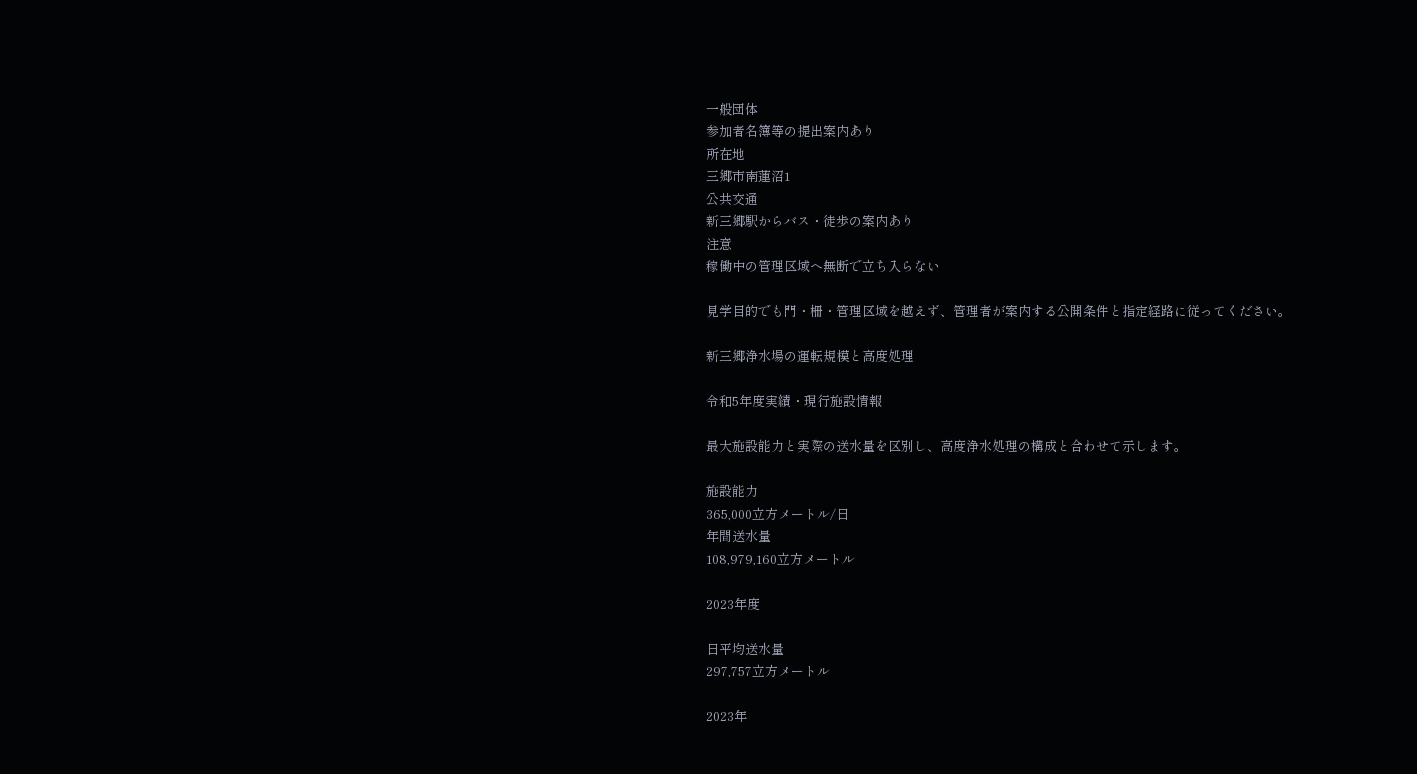一般団体
参加者名簿等の提出案内あり
所在地
三郷市南蓮沼1
公共交通
新三郷駅からバス・徒歩の案内あり
注意
稼働中の管理区域へ無断で立ち入らない

見学目的でも門・柵・管理区域を越えず、管理者が案内する公開条件と指定経路に従ってください。

新三郷浄水場の運転規模と高度処理

令和5年度実績・現行施設情報

最大施設能力と実際の送水量を区別し、高度浄水処理の構成と合わせて示します。

施設能力
365,000立方メートル/日
年間送水量
108,979,160立方メートル

2023年度

日平均送水量
297,757立方メートル

2023年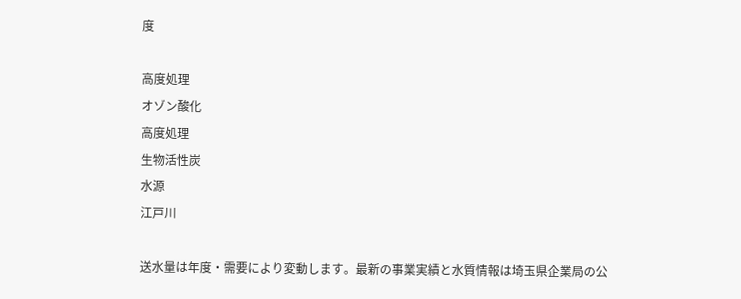度

高度処理
オゾン酸化
高度処理
生物活性炭
水源
江戸川

送水量は年度・需要により変動します。最新の事業実績と水質情報は埼玉県企業局の公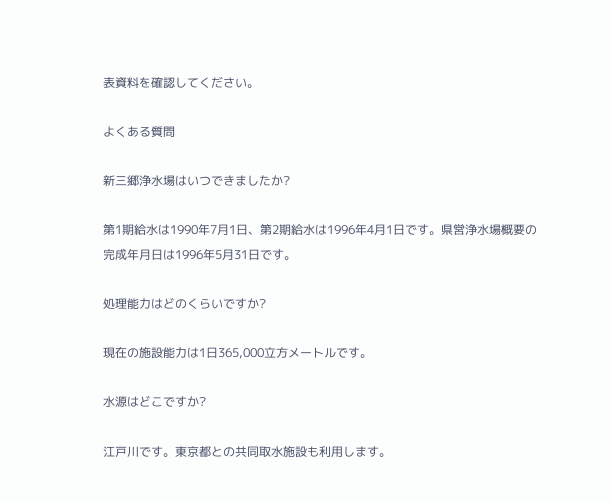表資料を確認してください。

よくある質問

新三郷浄水場はいつできましたか?

第1期給水は1990年7月1日、第2期給水は1996年4月1日です。県営浄水場概要の完成年月日は1996年5月31日です。

処理能力はどのくらいですか?

現在の施設能力は1日365,000立方メートルです。

水源はどこですか?

江戸川です。東京都との共同取水施設も利用します。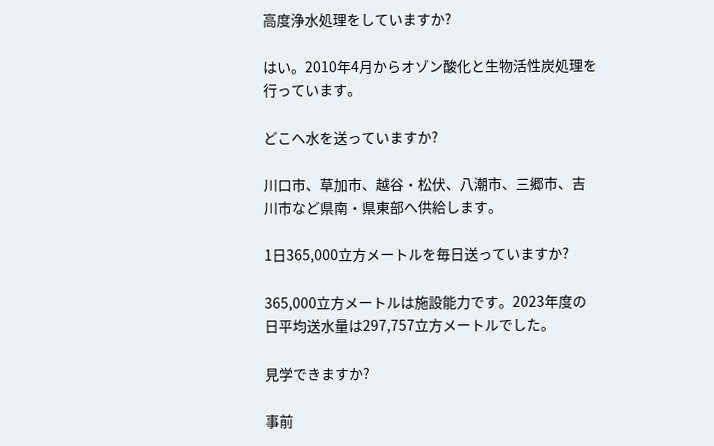高度浄水処理をしていますか?

はい。2010年4月からオゾン酸化と生物活性炭処理を行っています。

どこへ水を送っていますか?

川口市、草加市、越谷・松伏、八潮市、三郷市、吉川市など県南・県東部へ供給します。

1日365,000立方メートルを毎日送っていますか?

365,000立方メートルは施設能力です。2023年度の日平均送水量は297,757立方メートルでした。

見学できますか?

事前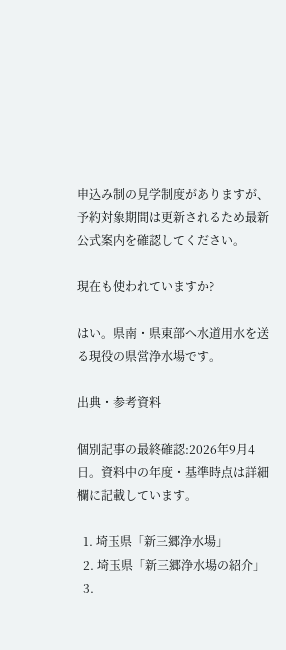申込み制の見学制度がありますが、予約対象期間は更新されるため最新公式案内を確認してください。

現在も使われていますか?

はい。県南・県東部へ水道用水を送る現役の県営浄水場です。

出典・参考資料

個別記事の最終確認:2026年9月4日。資料中の年度・基準時点は詳細欄に記載しています。

  1. 埼玉県「新三郷浄水場」
  2. 埼玉県「新三郷浄水場の紹介」
  3.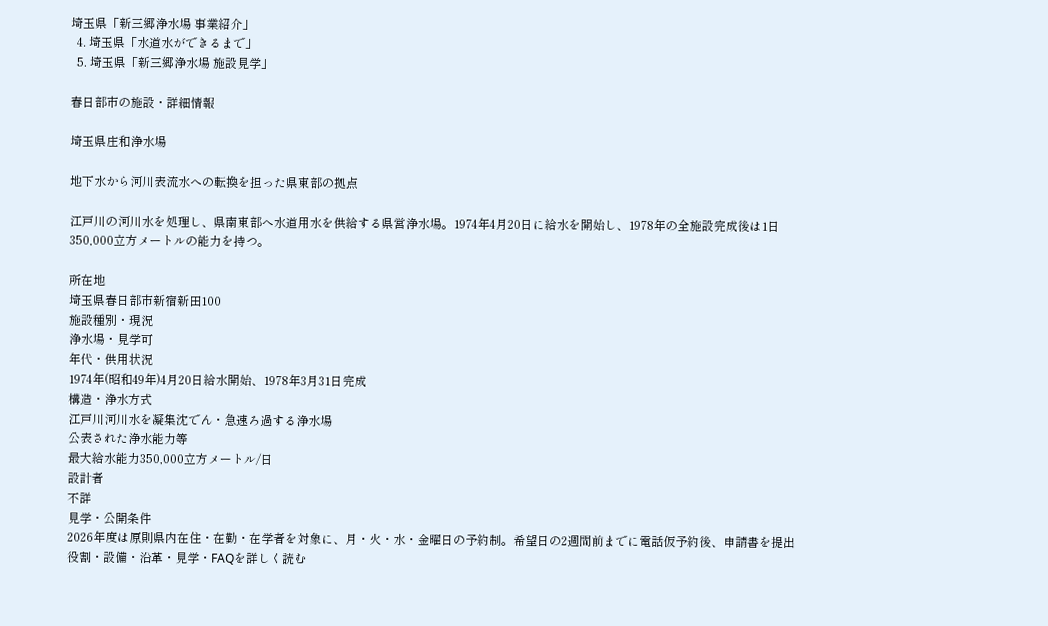埼玉県「新三郷浄水場 事業紹介」
  4. 埼玉県「水道水ができるまで」
  5. 埼玉県「新三郷浄水場 施設見学」

春日部市の施設・詳細情報

埼玉県庄和浄水場

地下水から河川表流水への転換を担った県東部の拠点

江戸川の河川水を処理し、県南東部へ水道用水を供給する県営浄水場。1974年4月20日に給水を開始し、1978年の全施設完成後は1日350,000立方メートルの能力を持つ。

所在地
埼玉県春日部市新宿新田100
施設種別・現況
浄水場・見学可
年代・供用状況
1974年(昭和49年)4月20日給水開始、1978年3月31日完成
構造・浄水方式
江戸川河川水を凝集沈でん・急速ろ過する浄水場
公表された浄水能力等
最大給水能力350,000立方メートル/日
設計者
不詳
見学・公開条件
2026年度は原則県内在住・在勤・在学者を対象に、月・火・水・金曜日の予約制。希望日の2週間前までに電話仮予約後、申請書を提出
役割・設備・沿革・見学・FAQを詳しく読む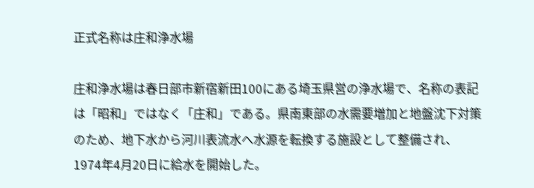正式名称は庄和浄水場

庄和浄水場は春日部市新宿新田100にある埼玉県営の浄水場で、名称の表記は「昭和」ではなく「庄和」である。県南東部の水需要増加と地盤沈下対策のため、地下水から河川表流水へ水源を転換する施設として整備され、1974年4月20日に給水を開始した。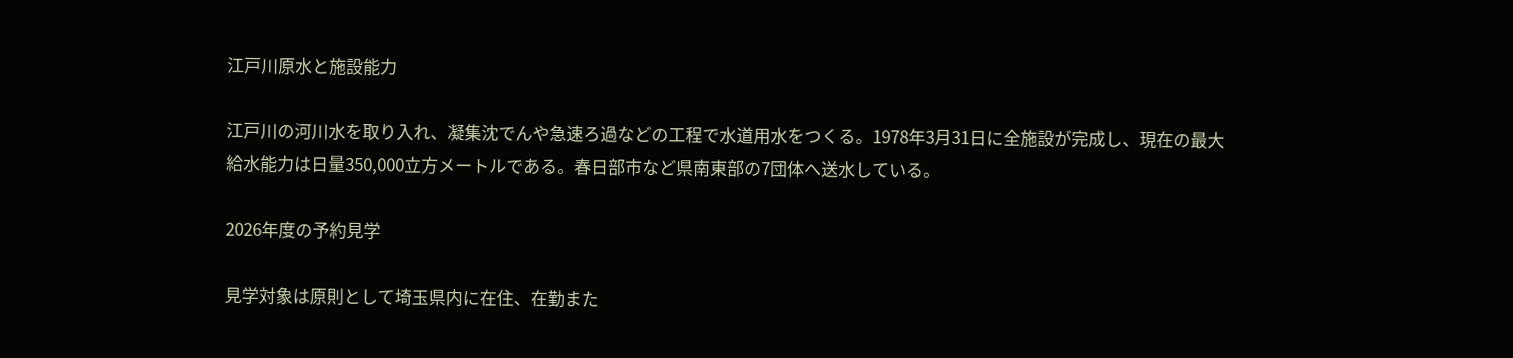江戸川原水と施設能力

江戸川の河川水を取り入れ、凝集沈でんや急速ろ過などの工程で水道用水をつくる。1978年3月31日に全施設が完成し、現在の最大給水能力は日量350,000立方メートルである。春日部市など県南東部の7団体へ送水している。

2026年度の予約見学

見学対象は原則として埼玉県内に在住、在勤また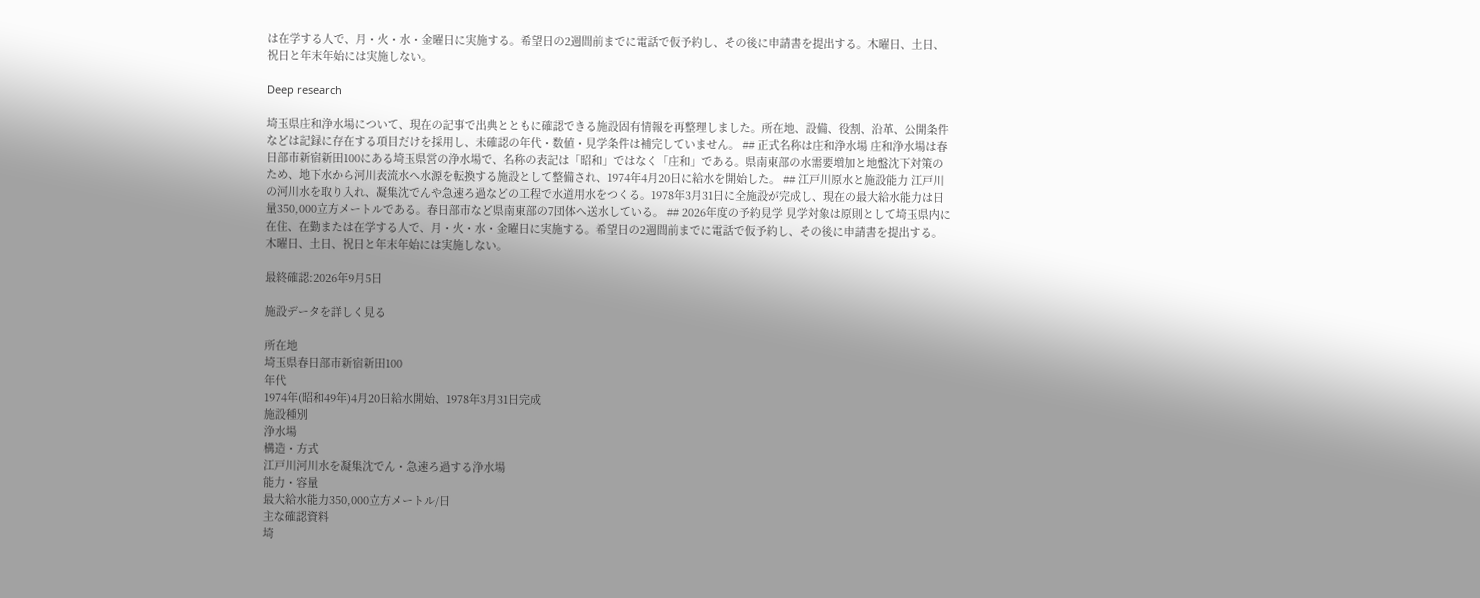は在学する人で、月・火・水・金曜日に実施する。希望日の2週間前までに電話で仮予約し、その後に申請書を提出する。木曜日、土日、祝日と年末年始には実施しない。

Deep research

埼玉県庄和浄水場について、現在の記事で出典とともに確認できる施設固有情報を再整理しました。所在地、設備、役割、沿革、公開条件などは記録に存在する項目だけを採用し、未確認の年代・数値・見学条件は補完していません。 ## 正式名称は庄和浄水場 庄和浄水場は春日部市新宿新田100にある埼玉県営の浄水場で、名称の表記は「昭和」ではなく「庄和」である。県南東部の水需要増加と地盤沈下対策のため、地下水から河川表流水へ水源を転換する施設として整備され、1974年4月20日に給水を開始した。 ## 江戸川原水と施設能力 江戸川の河川水を取り入れ、凝集沈でんや急速ろ過などの工程で水道用水をつくる。1978年3月31日に全施設が完成し、現在の最大給水能力は日量350,000立方メートルである。春日部市など県南東部の7団体へ送水している。 ## 2026年度の予約見学 見学対象は原則として埼玉県内に在住、在勤または在学する人で、月・火・水・金曜日に実施する。希望日の2週間前までに電話で仮予約し、その後に申請書を提出する。木曜日、土日、祝日と年末年始には実施しない。

最終確認:2026年9月5日

施設データを詳しく見る

所在地
埼玉県春日部市新宿新田100
年代
1974年(昭和49年)4月20日給水開始、1978年3月31日完成
施設種別
浄水場
構造・方式
江戸川河川水を凝集沈でん・急速ろ過する浄水場
能力・容量
最大給水能力350,000立方メートル/日
主な確認資料
埼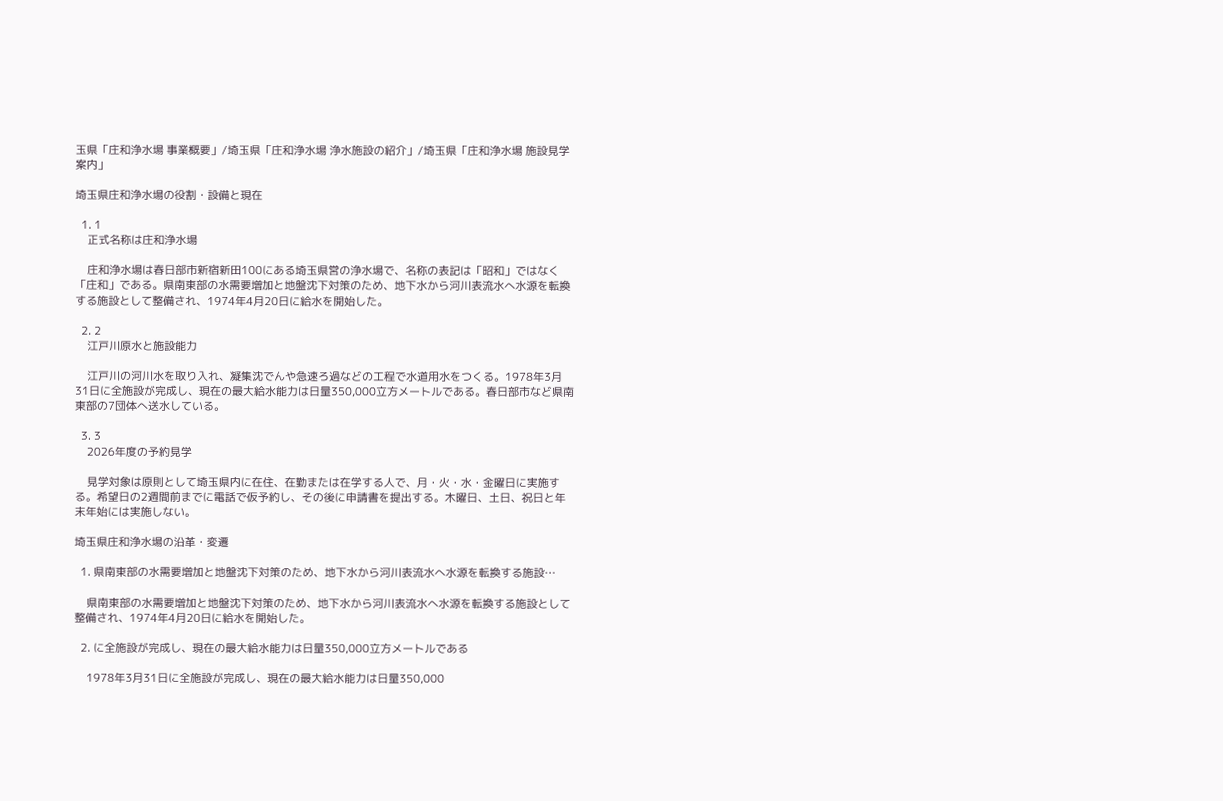玉県「庄和浄水場 事業概要」/埼玉県「庄和浄水場 浄水施設の紹介」/埼玉県「庄和浄水場 施設見学案内」

埼玉県庄和浄水場の役割・設備と現在

  1. 1
    正式名称は庄和浄水場

    庄和浄水場は春日部市新宿新田100にある埼玉県営の浄水場で、名称の表記は「昭和」ではなく「庄和」である。県南東部の水需要増加と地盤沈下対策のため、地下水から河川表流水へ水源を転換する施設として整備され、1974年4月20日に給水を開始した。

  2. 2
    江戸川原水と施設能力

    江戸川の河川水を取り入れ、凝集沈でんや急速ろ過などの工程で水道用水をつくる。1978年3月31日に全施設が完成し、現在の最大給水能力は日量350,000立方メートルである。春日部市など県南東部の7団体へ送水している。

  3. 3
    2026年度の予約見学

    見学対象は原則として埼玉県内に在住、在勤または在学する人で、月・火・水・金曜日に実施する。希望日の2週間前までに電話で仮予約し、その後に申請書を提出する。木曜日、土日、祝日と年末年始には実施しない。

埼玉県庄和浄水場の沿革・変遷

  1. 県南東部の水需要増加と地盤沈下対策のため、地下水から河川表流水へ水源を転換する施設…

    県南東部の水需要増加と地盤沈下対策のため、地下水から河川表流水へ水源を転換する施設として整備され、1974年4月20日に給水を開始した。

  2. に全施設が完成し、現在の最大給水能力は日量350,000立方メートルである

    1978年3月31日に全施設が完成し、現在の最大給水能力は日量350,000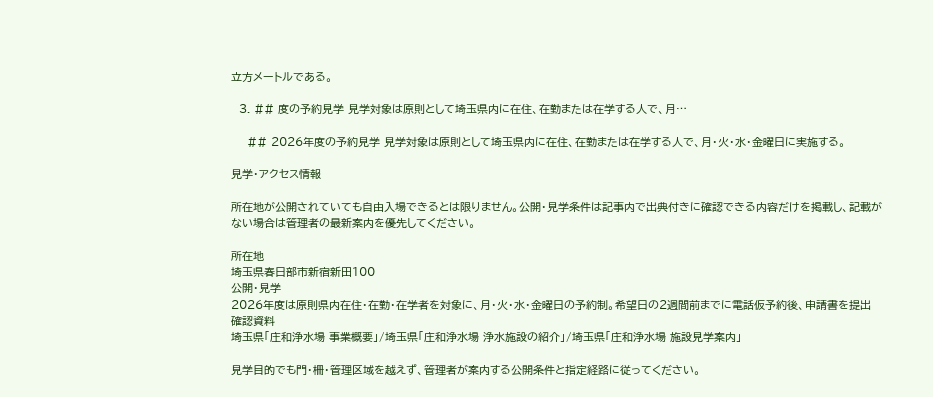立方メートルである。

  3. ## 度の予約見学 見学対象は原則として埼玉県内に在住、在勤または在学する人で、月…

    ## 2026年度の予約見学 見学対象は原則として埼玉県内に在住、在勤または在学する人で、月・火・水・金曜日に実施する。

見学・アクセス情報

所在地が公開されていても自由入場できるとは限りません。公開・見学条件は記事内で出典付きに確認できる内容だけを掲載し、記載がない場合は管理者の最新案内を優先してください。

所在地
埼玉県春日部市新宿新田100
公開・見学
2026年度は原則県内在住・在勤・在学者を対象に、月・火・水・金曜日の予約制。希望日の2週間前までに電話仮予約後、申請書を提出
確認資料
埼玉県「庄和浄水場 事業概要」/埼玉県「庄和浄水場 浄水施設の紹介」/埼玉県「庄和浄水場 施設見学案内」

見学目的でも門・柵・管理区域を越えず、管理者が案内する公開条件と指定経路に従ってください。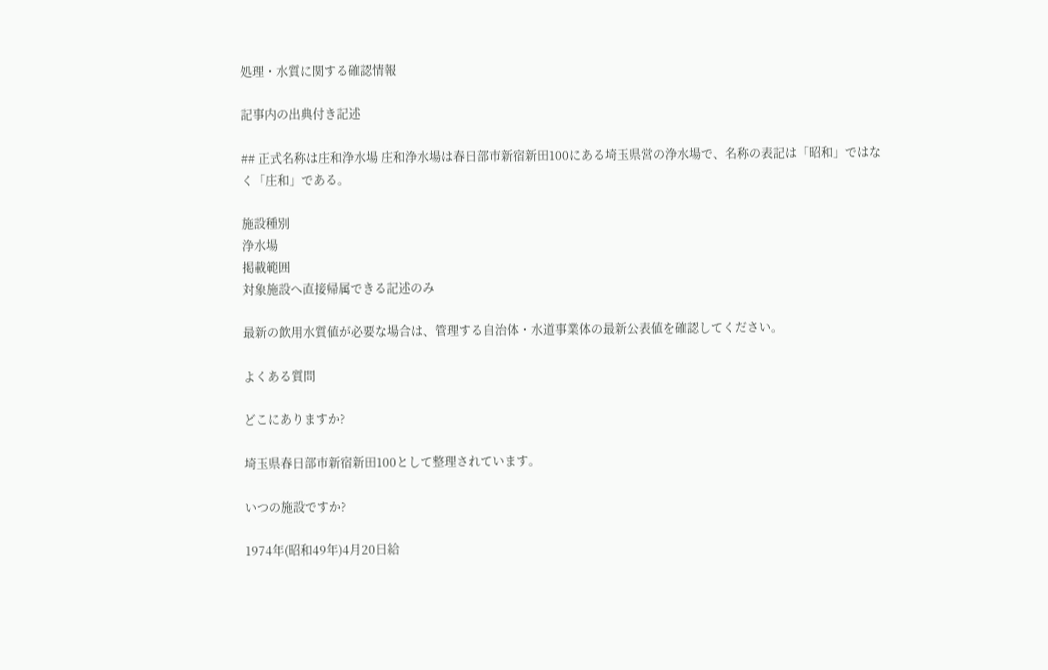処理・水質に関する確認情報

記事内の出典付き記述

## 正式名称は庄和浄水場 庄和浄水場は春日部市新宿新田100にある埼玉県営の浄水場で、名称の表記は「昭和」ではなく「庄和」である。

施設種別
浄水場
掲載範囲
対象施設へ直接帰属できる記述のみ

最新の飲用水質値が必要な場合は、管理する自治体・水道事業体の最新公表値を確認してください。

よくある質問

どこにありますか?

埼玉県春日部市新宿新田100として整理されています。

いつの施設ですか?

1974年(昭和49年)4月20日給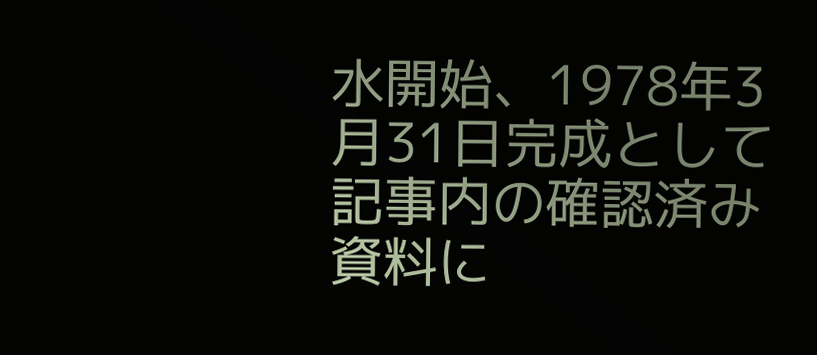水開始、1978年3月31日完成として記事内の確認済み資料に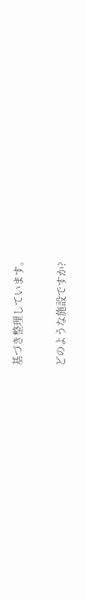基づき整理しています。

どのような施設ですか?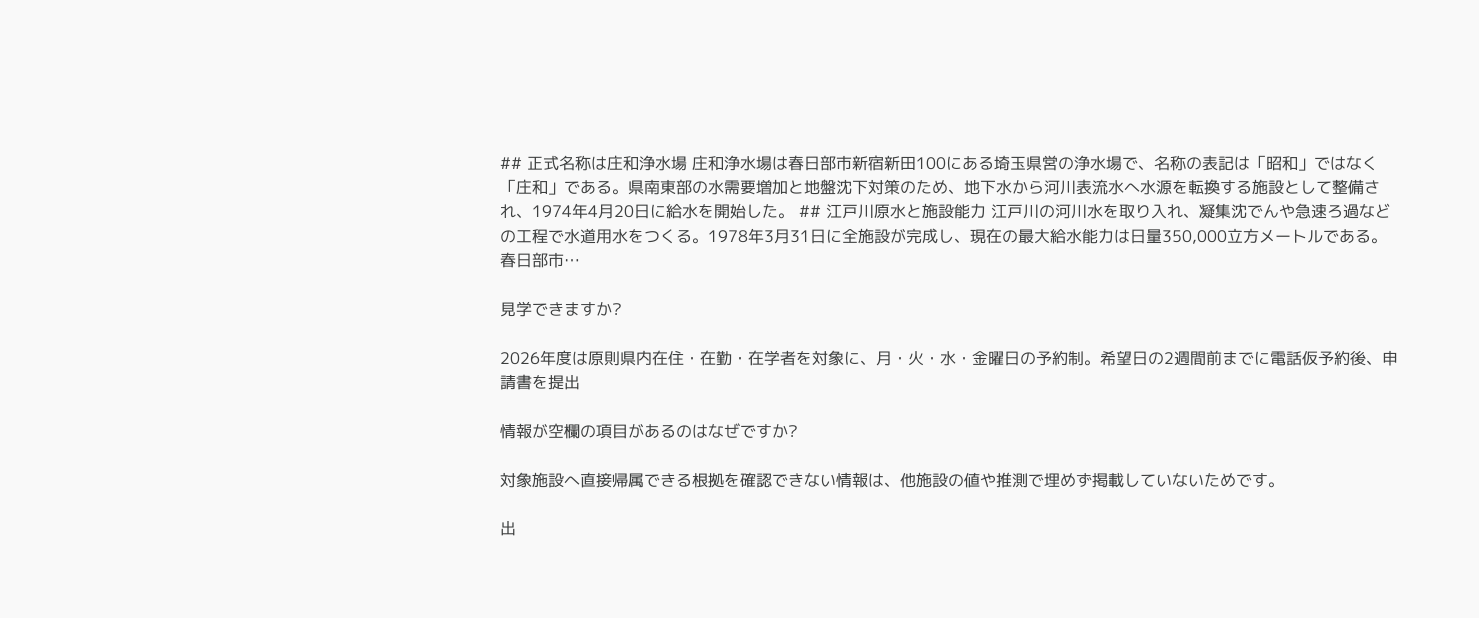## 正式名称は庄和浄水場 庄和浄水場は春日部市新宿新田100にある埼玉県営の浄水場で、名称の表記は「昭和」ではなく「庄和」である。県南東部の水需要増加と地盤沈下対策のため、地下水から河川表流水へ水源を転換する施設として整備され、1974年4月20日に給水を開始した。 ## 江戸川原水と施設能力 江戸川の河川水を取り入れ、凝集沈でんや急速ろ過などの工程で水道用水をつくる。1978年3月31日に全施設が完成し、現在の最大給水能力は日量350,000立方メートルである。春日部市…

見学できますか?

2026年度は原則県内在住・在勤・在学者を対象に、月・火・水・金曜日の予約制。希望日の2週間前までに電話仮予約後、申請書を提出

情報が空欄の項目があるのはなぜですか?

対象施設へ直接帰属できる根拠を確認できない情報は、他施設の値や推測で埋めず掲載していないためです。

出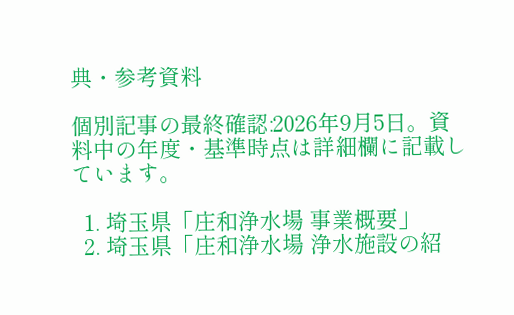典・参考資料

個別記事の最終確認:2026年9月5日。資料中の年度・基準時点は詳細欄に記載しています。

  1. 埼玉県「庄和浄水場 事業概要」
  2. 埼玉県「庄和浄水場 浄水施設の紹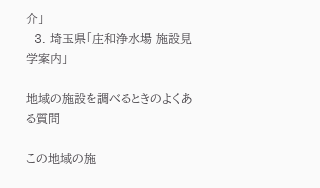介」
  3. 埼玉県「庄和浄水場 施設見学案内」

地域の施設を調べるときのよくある質問

この地域の施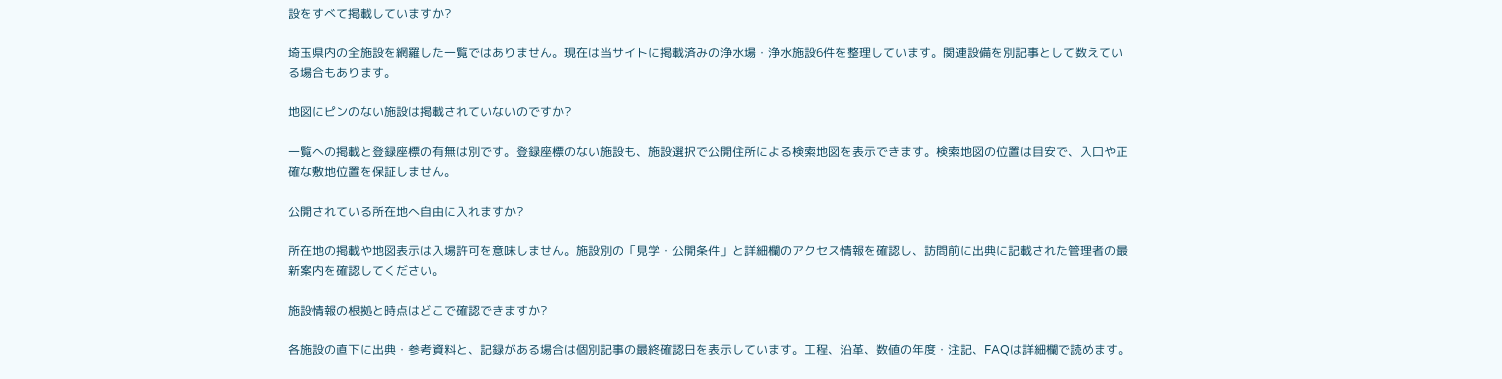設をすべて掲載していますか?

埼玉県内の全施設を網羅した一覧ではありません。現在は当サイトに掲載済みの浄水場・浄水施設6件を整理しています。関連設備を別記事として数えている場合もあります。

地図にピンのない施設は掲載されていないのですか?

一覧への掲載と登録座標の有無は別です。登録座標のない施設も、施設選択で公開住所による検索地図を表示できます。検索地図の位置は目安で、入口や正確な敷地位置を保証しません。

公開されている所在地へ自由に入れますか?

所在地の掲載や地図表示は入場許可を意味しません。施設別の「見学・公開条件」と詳細欄のアクセス情報を確認し、訪問前に出典に記載された管理者の最新案内を確認してください。

施設情報の根拠と時点はどこで確認できますか?

各施設の直下に出典・参考資料と、記録がある場合は個別記事の最終確認日を表示しています。工程、沿革、数値の年度・注記、FAQは詳細欄で読めます。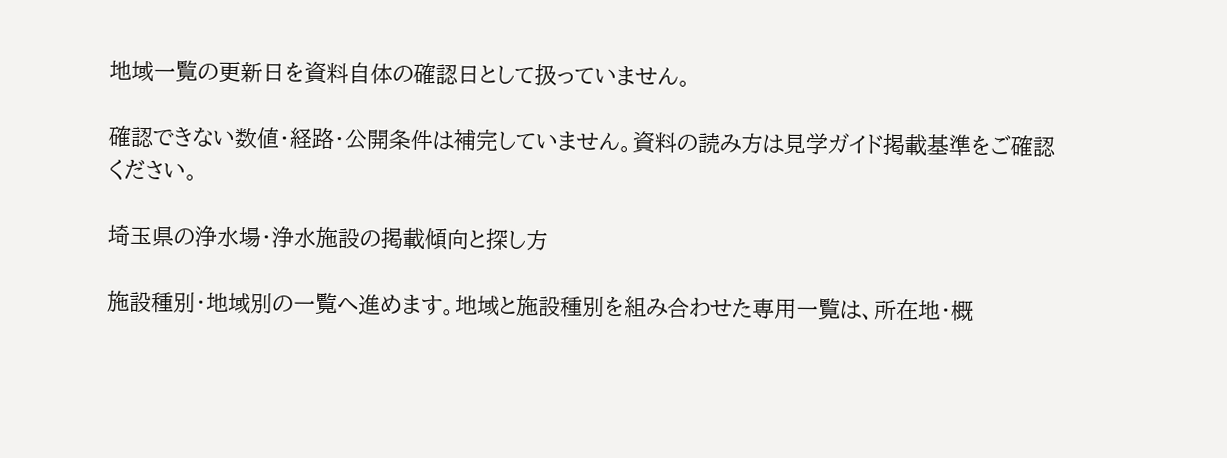地域一覧の更新日を資料自体の確認日として扱っていません。

確認できない数値・経路・公開条件は補完していません。資料の読み方は見学ガイド掲載基準をご確認ください。

埼玉県の浄水場・浄水施設の掲載傾向と探し方

施設種別・地域別の一覧へ進めます。地域と施設種別を組み合わせた専用一覧は、所在地・概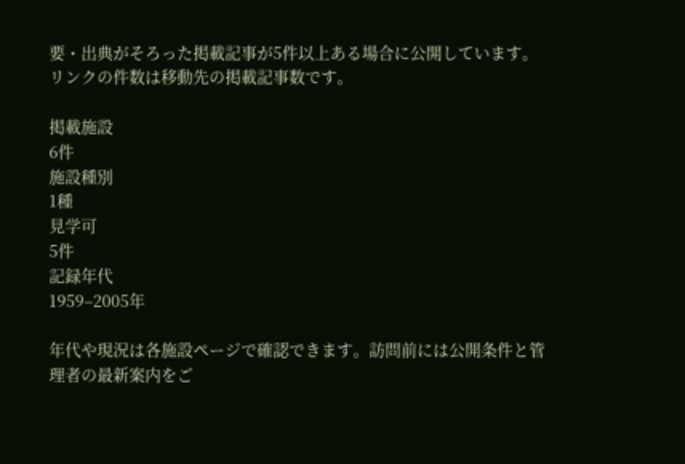要・出典がそろった掲載記事が5件以上ある場合に公開しています。リンクの件数は移動先の掲載記事数です。

掲載施設
6件
施設種別
1種
見学可
5件
記録年代
1959–2005年

年代や現況は各施設ページで確認できます。訪問前には公開条件と管理者の最新案内をご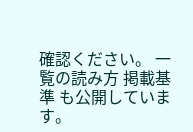確認ください。 一覧の読み方 掲載基準 も公開しています。